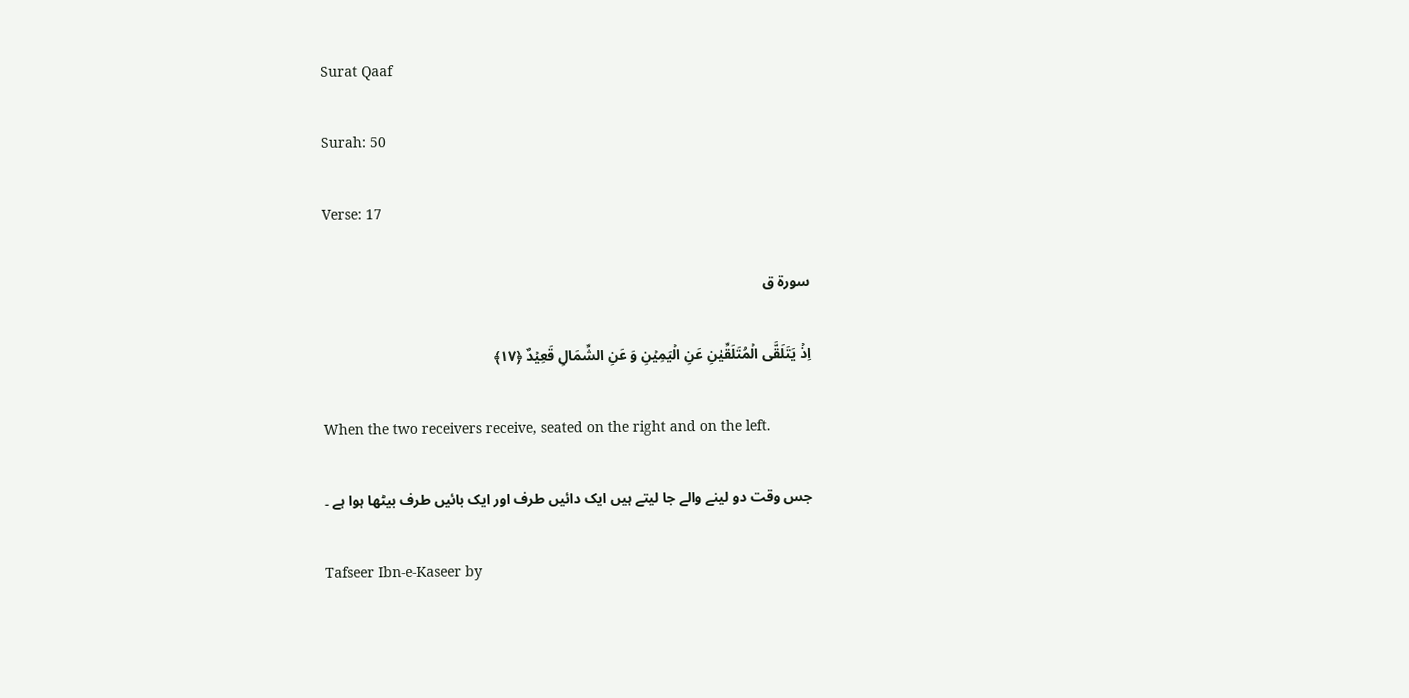Surat Qaaf

Surah: 50

Verse: 17

سورة ق

اِذۡ یَتَلَقَّی الۡمُتَلَقِّیٰنِ عَنِ الۡیَمِیۡنِ وَ عَنِ الشِّمَالِ قَعِیۡدٌ ﴿۱۷﴾

When the two receivers receive, seated on the right and on the left.

جس وقت دو لینے والے جا لیتے ہیں ایک دائیں طرف اور ایک بائیں طرف بیٹھا ہوا ہے ۔

Tafseer Ibn-e-Kaseer by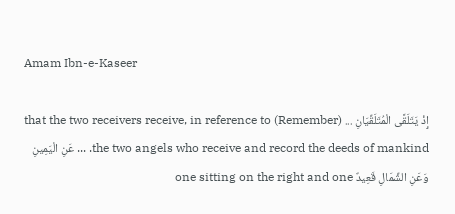Amam Ibn-e-Kaseer

إِذْ يَتَلَقَّى الْمُتَلَقِّيَانِ ... (Remember) that the two receivers receive, in reference to the two angels who receive and record the deeds of mankind. ... عَنِ الْيَمِينِ وَعَنِ الشِّمَالِ قَعِيدٌ one sitting on the right and one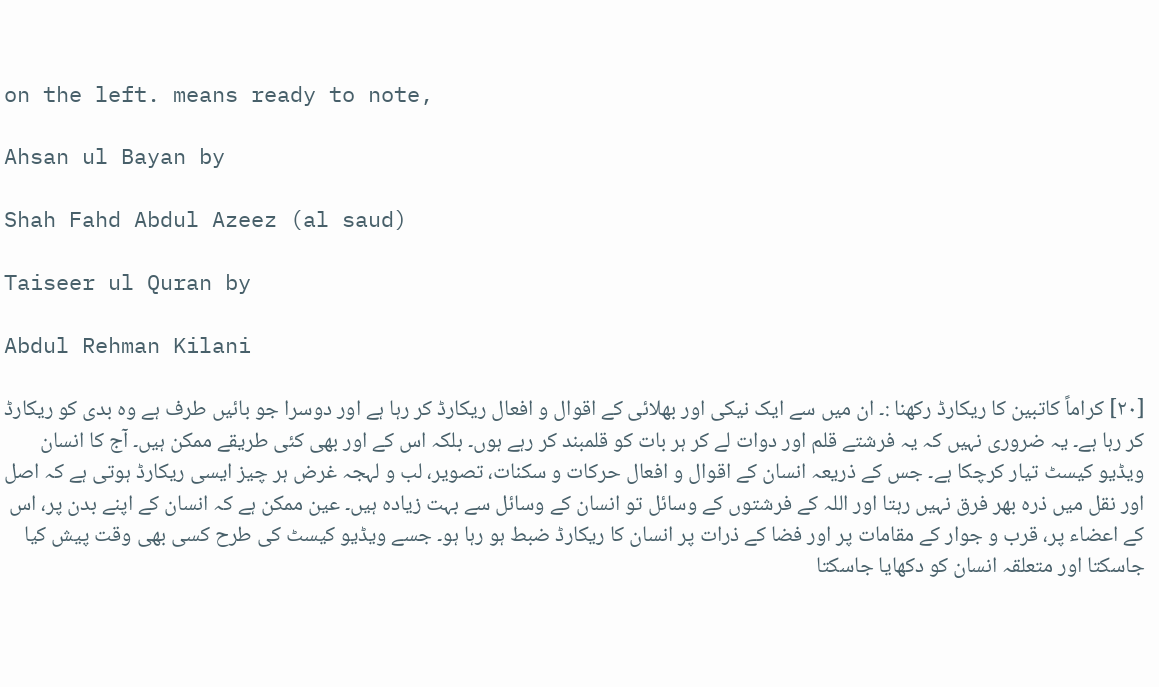on the left. means ready to note,

Ahsan ul Bayan by

Shah Fahd Abdul Azeez (al saud)

Taiseer ul Quran by

Abdul Rehman Kilani

[٢٠] کراماً کاتبین کا ریکارڈ رکھنا :۔ ان میں سے ایک نیکی اور بھلائی کے اقوال و افعال ریکارڈ کر رہا ہے اور دوسرا جو بائیں طرف ہے وہ بدی کو ریکارڈ کر رہا ہے۔ یہ ضروری نہیں کہ یہ فرشتے قلم اور دوات لے کر ہر بات کو قلمبند کر رہے ہوں۔ بلکہ اس کے اور بھی کئی طریقے ممکن ہیں۔ آج کا انسان ویڈیو کیسٹ تیار کرچکا ہے۔ جس کے ذریعہ انسان کے اقوال و افعال حرکات و سکنات، تصویر، لب و لہجہ غرض ہر چیز ایسی ریکارڈ ہوتی ہے کہ اصل اور نقل میں ذرہ بھر فرق نہیں رہتا اور اللہ کے فرشتوں کے وسائل تو انسان کے وسائل سے بہت زیادہ ہیں۔ عین ممکن ہے کہ انسان کے اپنے بدن پر، اس کے اعضاء پر، قرب و جوار کے مقامات پر اور فضا کے ذرات پر انسان کا ریکارڈ ضبط ہو رہا ہو۔ جسے ویڈیو کیسٹ کی طرح کسی بھی وقت پیش کیا جاسکتا اور متعلقہ انسان کو دکھایا جاسکتا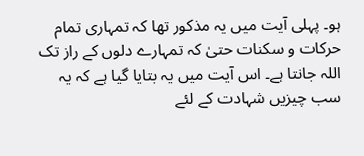ہو۔ پہلی آیت میں یہ مذکور تھا کہ تمہاری تمام حرکات و سکنات حتیٰ کہ تمہارے دلوں کے راز تک اللہ جانتا ہے۔ اس آیت میں یہ بتایا گیا ہے کہ یہ سب چیزیں شہادت کے لئے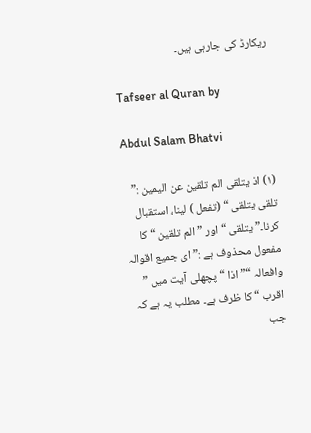ریکارڈ کی جارہی ہیں۔

Tafseer al Quran by

Abdul Salam Bhatvi

(١) اذ یتلقی الم تلقین عن الیمین :” تلقی یتلقی “ (تفعل ) لینا، استقبال کرنا۔” یتلقی “ اور ” الم تلقین “ کا مفعول محذوف ہے :” ای جمیع اقوالہ وافعالہ “” اذا “ پچھلی آیت میں ” اقرب “ کا ظرف ہے۔ مطلب یہ ہے کہ جب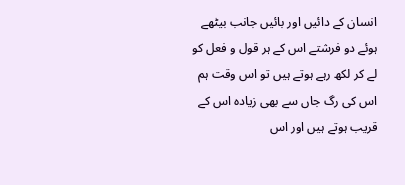انسان کے دائیں اور بائیں جانب بیٹھے ہوئے دو فرشتے اس کے ہر قول و فعل کو لے کر لکھ رہے ہوتے ہیں تو اس وقت ہم اس کی رگ جاں سے بھی زیادہ اس کے قریب ہوتے ہیں اور اس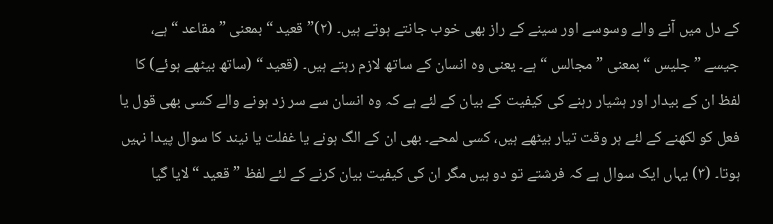کے دل میں آنے والے وسوسے اور سینے کے راز بھی خوب جانتے ہوتے ہیں۔ (٢)” قعید “ بمعنی ” مقاعد “ ہے، جیسے ” جلیس “ بمعنی ” مجالس “ ہے۔ یعنی وہ انسان کے ساتھ لازم رہتے ہیں۔ (قعید “ (ساتھ بیٹھے ہوئے) کا لفظ ان کے بیدار اور ہشیار رہنے کی کیفیت کے بیان کے لئے ہے کہ وہ انسان سے سر زد ہونے والے کسی بھی قول یا فعل کو لکھنے کے لئے ہر وقت تیار بیٹھے ہیں، کسی لمحے۔ بھی ان کے الگ ہونے یا غفلت یا نیند کا سوال پیدا نہیں ہوتا۔ (٣) یہاں ایک سوال ہے کہ فرشتے تو دو ہیں مگر ان کی کیفیت بیان کرنے کے لئے لفظ ” قعید “ لایا گیا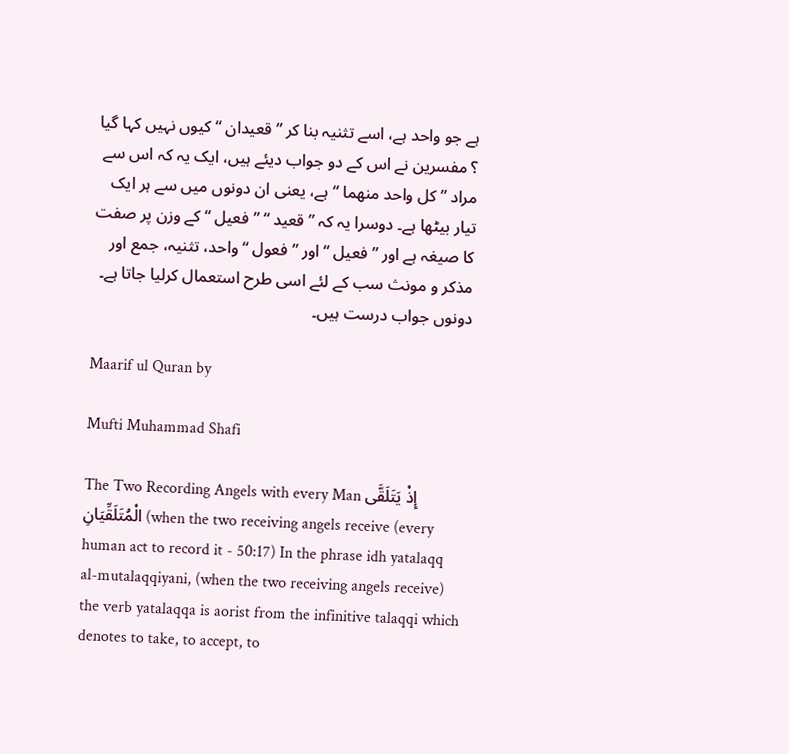ہے جو واحد ہے، اسے تثنیہ بنا کر ” قعیدان “ کیوں نہیں کہا گیا ؟ مفسرین نے اس کے دو جواب دیئے ہیں، ایک یہ کہ اس سے مراد ” کل واحد منھما “ ہے، یعنی ان دونوں میں سے ہر ایک تیار بیٹھا ہے۔ دوسرا یہ کہ ” قعید “ ” فعیل “ کے وزن پر صفت کا صیغہ ہے اور ” فعیل “ اور ” فعول “ واحد، تثنیہ، جمع اور مذکر و مونث سب کے لئے اسی طرح استعمال کرلیا جاتا ہے۔ دونوں جواب درست ہیں۔

Maarif ul Quran by

Mufti Muhammad Shafi

The Two Recording Angels with every Man إِذْ يَتَلَقَّى الْمُتَلَقِّيَانِ (when the two receiving angels receive (every human act to record it - 50:17) In the phrase idh yatalaqq al-mutalaqqiyani, (when the two receiving angels receive) the verb yatalaqqa is aorist from the infinitive talaqqi which denotes to take, to accept, to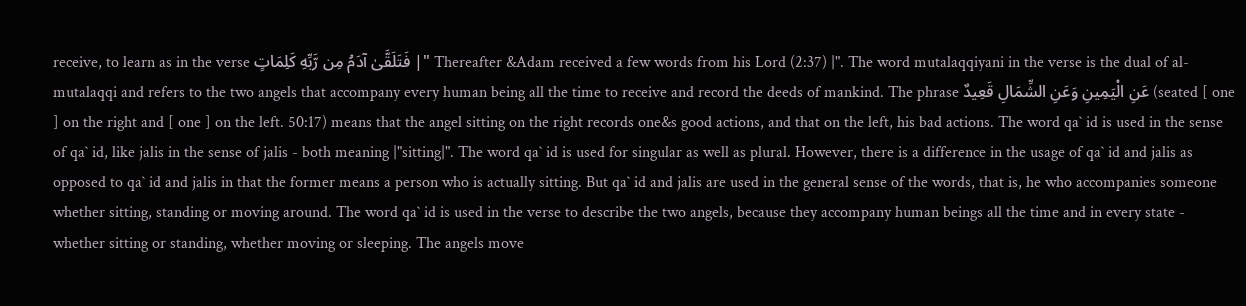receive, to learn as in the verse فَتَلَقَّىٰ آدَمُ مِن رَّ‌بِّهِ كَلِمَاتٍ |" Thereafter &Adam received a few words from his Lord (2:37) |". The word mutalaqqiyani in the verse is the dual of al-mutalaqqi and refers to the two angels that accompany every human being all the time to receive and record the deeds of mankind. The phrase عَنِ الْيَمِينِ وَعَنِ الشِّمَالِ قَعِيدٌ (seated [ one ] on the right and [ one ] on the left. 50:17) means that the angel sitting on the right records one&s good actions, and that on the left, his bad actions. The word qa` id is used in the sense of qa` id, like jalis in the sense of jalis - both meaning |"sitting|". The word qa` id is used for singular as well as plural. However, there is a difference in the usage of qa` id and jalis as opposed to qa` id and jalis in that the former means a person who is actually sitting. But qa` id and jalis are used in the general sense of the words, that is, he who accompanies someone whether sitting, standing or moving around. The word qa` id is used in the verse to describe the two angels, because they accompany human beings all the time and in every state - whether sitting or standing, whether moving or sleeping. The angels move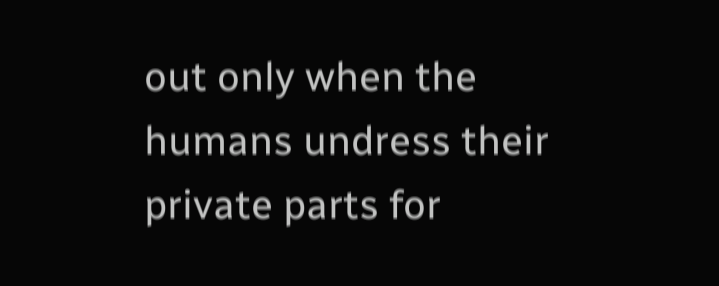out only when the humans undress their private parts for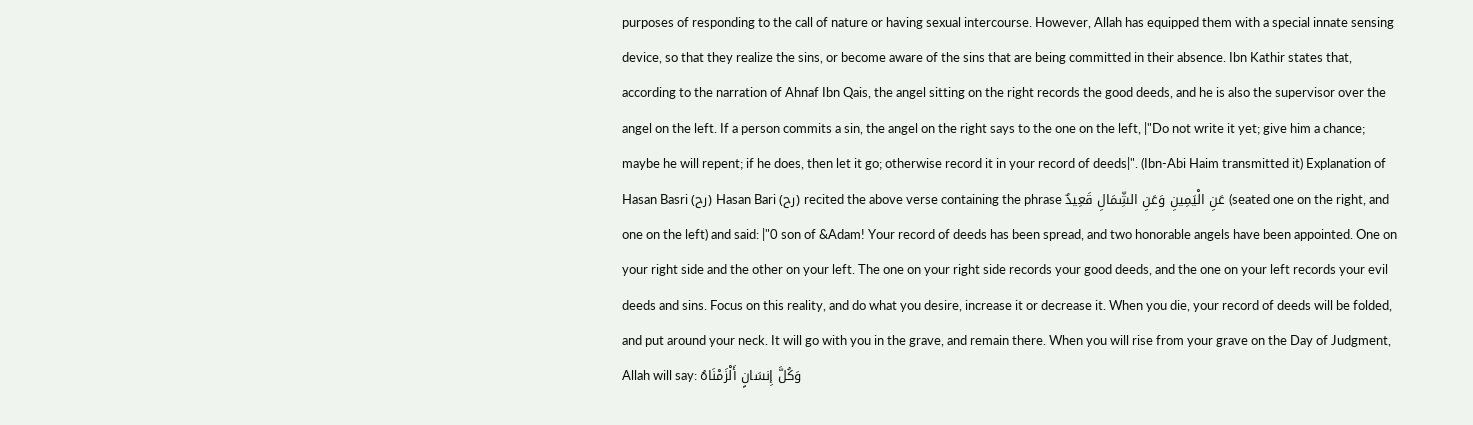purposes of responding to the call of nature or having sexual intercourse. However, Allah has equipped them with a special innate sensing device, so that they realize the sins, or become aware of the sins that are being committed in their absence. Ibn Kathir states that, according to the narration of Ahnaf Ibn Qais, the angel sitting on the right records the good deeds, and he is also the supervisor over the angel on the left. If a person commits a sin, the angel on the right says to the one on the left, |"Do not write it yet; give him a chance; maybe he will repent; if he does, then let it go; otherwise record it in your record of deeds|". (Ibn-Abi Haim transmitted it) Explanation of Hasan Basri (رح) Hasan Bari (رح) recited the above verse containing the phrase عَنِ الْيَمِينِ وَعَنِ الشِّمَالِ قَعِيدٌ (seated one on the right, and one on the left) and said: |"0 son of &Adam! Your record of deeds has been spread, and two honorable angels have been appointed. One on your right side and the other on your left. The one on your right side records your good deeds, and the one on your left records your evil deeds and sins. Focus on this reality, and do what you desire, increase it or decrease it. When you die, your record of deeds will be folded, and put around your neck. It will go with you in the grave, and remain there. When you will rise from your grave on the Day of Judgment, Allah will say: وَكُلَّ إِنسَانٍ أَلْزَمْنَاهُ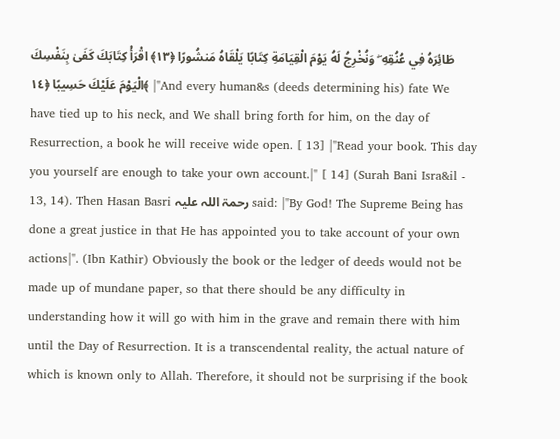طَائِرَ‌هُ فِي عُنُقِهِ ۖ وَنُخْرِ‌جُ لَهُ يَوْمَ الْقِيَامَةِ كِتَابًا يَلْقَاهُ مَنشُورً‌ا ﴿١٣﴾ اقْرَ‌أْ كِتَابَكَ كَفَىٰ بِنَفْسِكَ الْيَوْمَ عَلَيْكَ حَسِيبًا ﴿١٤﴾ |"And every human&s (deeds determining his) fate We have tied up to his neck, and We shall bring forth for him, on the day of Resurrection, a book he will receive wide open. [ 13] |"Read your book. This day you yourself are enough to take your own account.|" [ 14] (Surah Bani Isra&il - 13, 14). Then Hasan Basri رحمۃ اللہ علیہ said: |"By God! The Supreme Being has done a great justice in that He has appointed you to take account of your own actions|". (Ibn Kathir) Obviously the book or the ledger of deeds would not be made up of mundane paper, so that there should be any difficulty in understanding how it will go with him in the grave and remain there with him until the Day of Resurrection. It is a transcendental reality, the actual nature of which is known only to Allah. Therefore, it should not be surprising if the book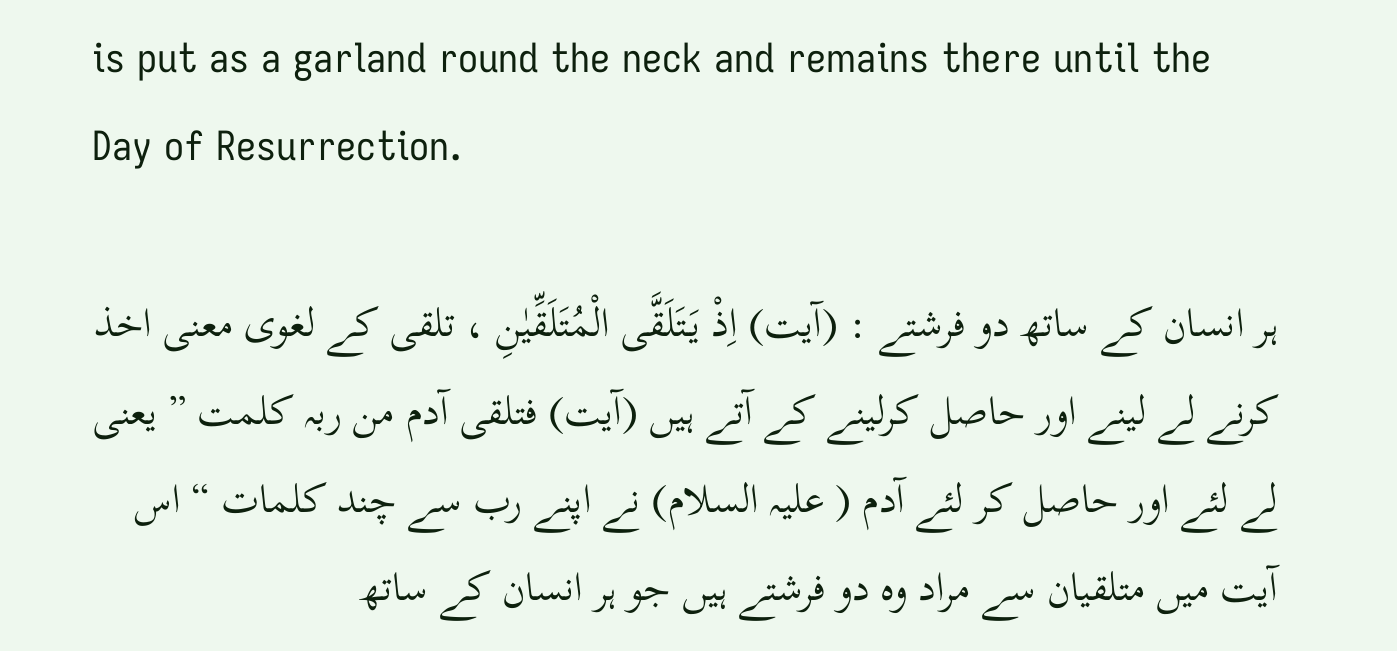is put as a garland round the neck and remains there until the Day of Resurrection.

ہر انسان کے ساتھ دو فرشتے : (آیت) اِذْ يَتَلَقَّى الْمُتَلَقِّيٰنِ ، تلقی کے لغوی معنی اخذ کرنے لے لینے اور حاصل کرلینے کے آتے ہیں (آیت) فتلقی آدم من ربہ کلمت ” یعنی لے لئے اور حاصل کر لئے آدم ( علیہ السلام) نے اپنے رب سے چند کلمات “ اس آیت میں متلقیان سے مراد وہ دو فرشتے ہیں جو ہر انسان کے ساتھ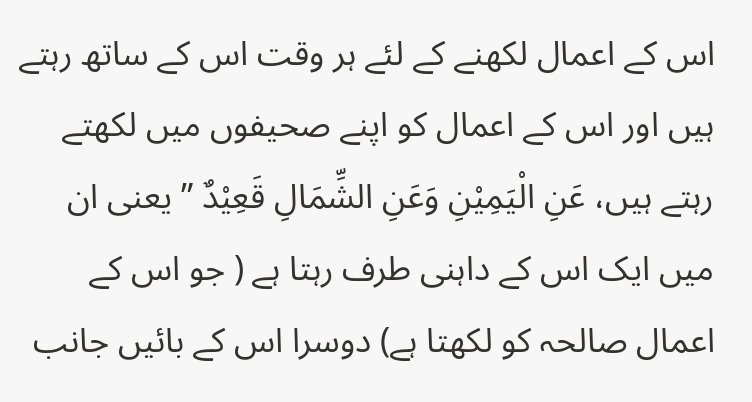اس کے اعمال لکھنے کے لئے ہر وقت اس کے ساتھ رہتے ہیں اور اس کے اعمال کو اپنے صحیفوں میں لکھتے رہتے ہیں، عَنِ الْيَمِيْنِ وَعَنِ الشِّمَالِ قَعِيْدٌ ” یعنی ان میں ایک اس کے داہنی طرف رہتا ہے ( جو اس کے اعمال صالحہ کو لکھتا ہے) دوسرا اس کے بائیں جانب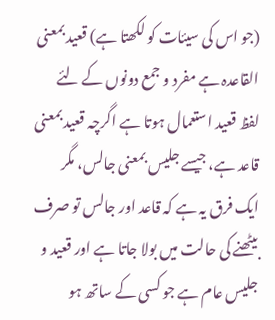(جو اس کی سیئات کو لکھتا ہے) قعید بمعنی القاعدہ ہے مفرد و جمع دونوں کے لئے لفظ قعید استعمال ہوتا ہے اگرچہ قعید بمعنی قاعد ہے، جیسے جلیس بمعنی جالس، مگر ایک فرق یہ ہے کہ قاعد اور جالس تو صرف بیٹھنے کی حالت میں بولا جاتا ہے اور قعید و جلیس عام ہے جو کسی کے ساتھ ہو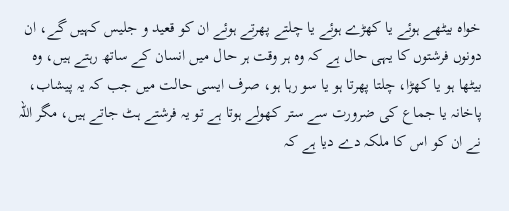خواہ بیٹھے ہوئے یا کھڑے ہوئے یا چلتے پھرتے ہوئے ان کو قعید و جلیس کہیں گے، ان دونوں فرشتوں کا یہی حال ہے کہ وہ ہر وقت ہر حال میں انسان کے ساتھ رہتے ہیں، وہ بیٹھا ہو یا کھڑا، چلتا پھرتا ہو یا سو رہا ہو، صرف ایسی حالت میں جب کہ یہ پیشاب، پاخانہ یا جماع کی ضرورت سے ستر کھولے ہوتا ہے تو یہ فرشتے ہٹ جاتے ہیں، مگر اللہ نے ان کو اس کا ملکہ دے دیا ہے کہ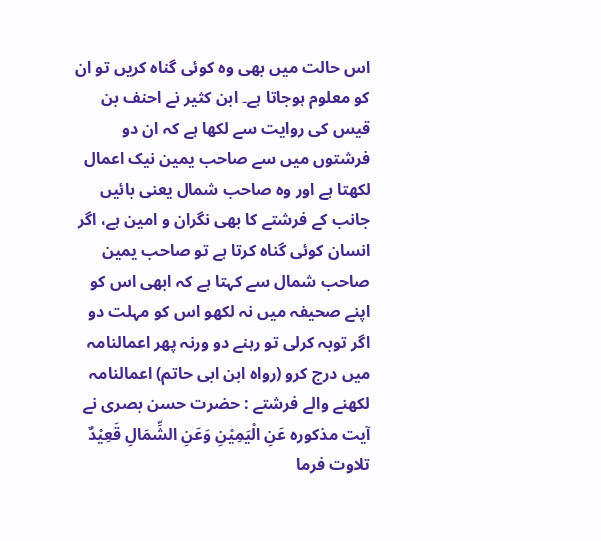اس حالت میں بھی وہ کوئی گناہ کریں تو ان کو معلوم ہوجاتا ہے۔ ابن کثیر نے احنف بن قیس کی روایت سے لکھا ہے کہ ان دو فرشتوں میں سے صاحب یمین نیک اعمال لکھتا ہے اور وہ صاحب شمال یعنی بائیں جانب کے فرشتے کا بھی نگران و امین ہے، اگر انسان کوئی گناہ کرتا ہے تو صاحب یمین صاحب شمال سے کہتا ہے کہ ابھی اس کو اپنے صحیفہ میں نہ لکھو اس کو مہلت دو اگر توبہ کرلی تو رہنے دو ورنہ پھر اعمالنامہ میں درج کرو (رواہ ابن ابی حاتم) اعمالنامہ لکھنے والے فرشتے : حضرت حسن بصری نے آیت مذکورہ عَنِ الْيَمِيْنِ وَعَنِ الشِّمَالِ قَعِيْدٌ تلاوت فرما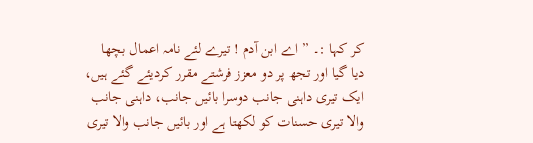کر کہا :۔ ” اے ابن آدم ! تیرے لئے نامہ اعمال بچھا دیا گیا اور تجھ پر دو معزز فرشتے مقرر کردیئے گئے ہیں، ایک تیری داہنی جانب دوسرا بائیں جانب، داہنی جانب والا تیری حسنات کو لکھتا ہے اور بائیں جانب والا تیری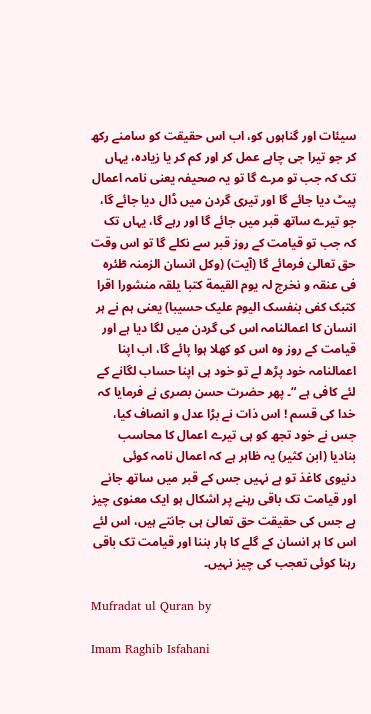سیئات اور گناہوں کو، اب اس حقیقت کو سامنے رکھ کر جو تیرا جی چاہے عمل کر اور کم کر یا زیادہ، یہاں تک کہ جب تو مرے گا تو یہ صحیفہ یعنی نامہ اعمال پیٹ دیا جائے گا اور تیری گردن میں ڈال دیا جائے گا، جو تیرے ساتھ قبر میں جائے گا اور رہے گا، یہاں تک کہ جب تو قیامت کے روز قبر سے نکلے گا تو اس وقت حق تعالیٰ فرمائے گا (آیت) (وکل انسان الزمنہ طٓئرہ فی عنقہ و نخرج لہ یوم القیمة کتبا یلقہ منشورا اقرا کتبک کفی بنفسک الیوم علیک حسیبا) یعنی ہم نے ہر انسان کا اعمالنامہ اس کی گردن میں لگا دیا ہے اور قیامت کے روز وہ اس کو کھلا ہوا پائے گا، اب اپنا اعمالنامہ خود پڑھ لے تو خود ہی اپنا حساب لگانے کے لئے کافی ہے “۔ پھر حضرت حسن بصری نے فرمایا کہ خدا کی قسم ! اس ذات نے بڑا عدل و انصاف کیا، جس نے خود تجھ کو ہی تیرے اعمال کا محاسب بنادیا (ابن کثیر) یہ ظاہر ہے کہ اعمال نامہ کوئی دنیوی کاغذ تو ہے نہیں جس کے قبر میں ساتھ جانے اور قیامت تک باقی رہنے پر اشکال ہو ایک معنوی چیز ہے جس کی حقیقت حق تعالیٰ ہی جانتے ہیں، اس لئے اس کا ہر انسان کے گلے کا ہار بننا اور قیامت تک باقی رہنا کوئی تعجب کی چیز نہیں۔

Mufradat ul Quran by

Imam Raghib Isfahani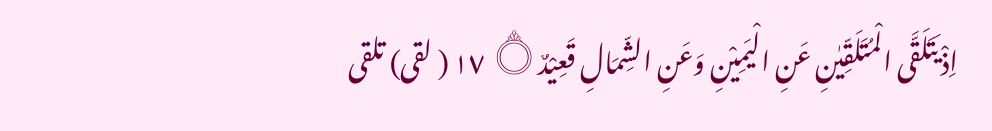اِذْ يَتَلَقَّى الْمُتَلَقِّيٰنِ عَنِ الْيَمِيْنِ وَعَنِ الشِّمَالِ قَعِيْدٌ۝ ١٧ ( لقی) تلقی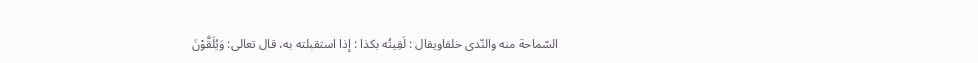السّماحة منه والنّدى خلقاویقال : لَقِيتُه بکذا : إذا استقبلته به، قال تعالی: وَيُلَقَّوْنَ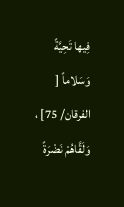فِيها تَحِيَّةً وَسَلاماً [ الفرقان/ 75] ، وَلَقَّاهُمْ نَضْرَةً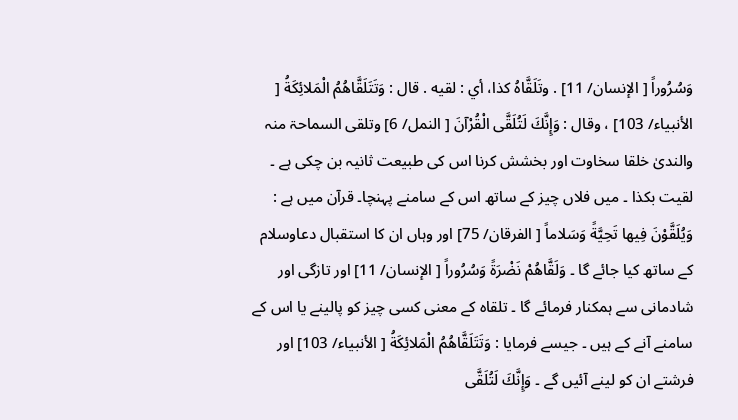وَسُرُوراً [ الإنسان/ 11] . وتَلَقَّاهُ كذا، أي : لقيه . قال : وَتَتَلَقَّاهُمُ الْمَلائِكَةُ [ الأنبیاء/ 103] ، وقال : وَإِنَّكَ لَتُلَقَّى الْقُرْآنَ [ النمل/ 6] وتلقی السماحۃ منہ والندیٰ خلقا سخاوت اور بخشش کرنا اس کی طبیعت ثانیہ بن چکی ہے ۔ لقیت بکذا ۔ میں فلاں چیز کے ساتھ اس کے سامنے پہنچا۔ قرآن میں ہے : وَيُلَقَّوْنَ فِيها تَحِيَّةً وَسَلاماً [ الفرقان/ 75] اور وہاں ان کا استقبال دعاوسلام کے ساتھ کیا جائے گا ۔ وَلَقَّاهُمْ نَضْرَةً وَسُرُوراً [ الإنسان/ 11] اور تازگی اور شادمانی سے ہمکنار فرمائے گا ۔ تلقاہ کے معنی کسی چیز کو پالینے یا اس کے سامنے آنے کے ہیں ۔ جیسے فرمایا : وَتَتَلَقَّاهُمُ الْمَلائِكَةُ [ الأنبیاء/ 103] اور فرشتے ان کو لینے آئیں گے ۔ وَإِنَّكَ لَتُلَقَّى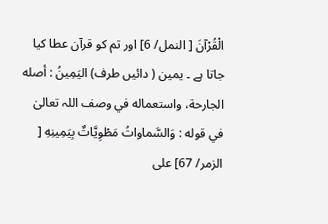الْقُرْآنَ [ النمل/ 6] اور تم کو قرآن عطا کیا جاتا ہے ۔ يمین ( دائیں طرف) اليَمِينُ : أصله الجارحة، واستعماله في وصف اللہ تعالیٰ في قوله : وَالسَّماواتُ مَطْوِيَّاتٌ بِيَمِينِهِ [ الزمر/ 67] علی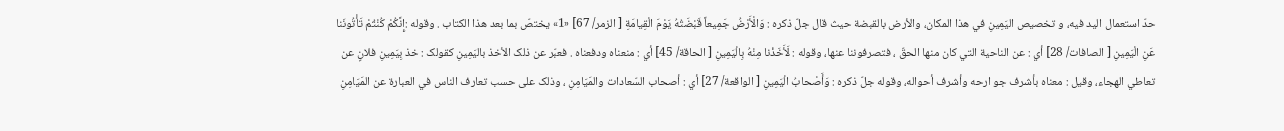حدّ استعمال الید فيه، و تخصیص اليَمِينِ في هذا المکان، والأرض بالقبضة حيث قال جلّ ذكره : وَالْأَرْضُ جَمِيعاً قَبْضَتُهُ يَوْمَ الْقِيامَةِ [ الزمر/ 67] «1» يختصّ بما بعد هذا الکتاب . وقوله :إِنَّكُمْ كُنْتُمْ تَأْتُونَنا عَنِ الْيَمِينِ [ الصافات/ 28] أي : عن الناحية التي کان منها الحقّ ، فتصرفوننا عنها، وقوله : لَأَخَذْنا مِنْهُ بِالْيَمِينِ [ الحاقة/ 45] أي : منعناه ودفعناه . فعبّر عن ذلک الأخذ باليَمِينِ کقولک : خذ بِيَمِينِ فلانٍ عن تعاطي الهجاء، وقیل : معناه بأشرف جو ارحه وأشرف أحواله، وقوله جلّ ذكره : وَأَصْحابُ الْيَمِينِ [ الواقعة/ 27] أي : أصحاب السّعادات والمَيَامِنِ ، وذلک علی حسب تعارف الناس في العبارة عن المَيَامِنِ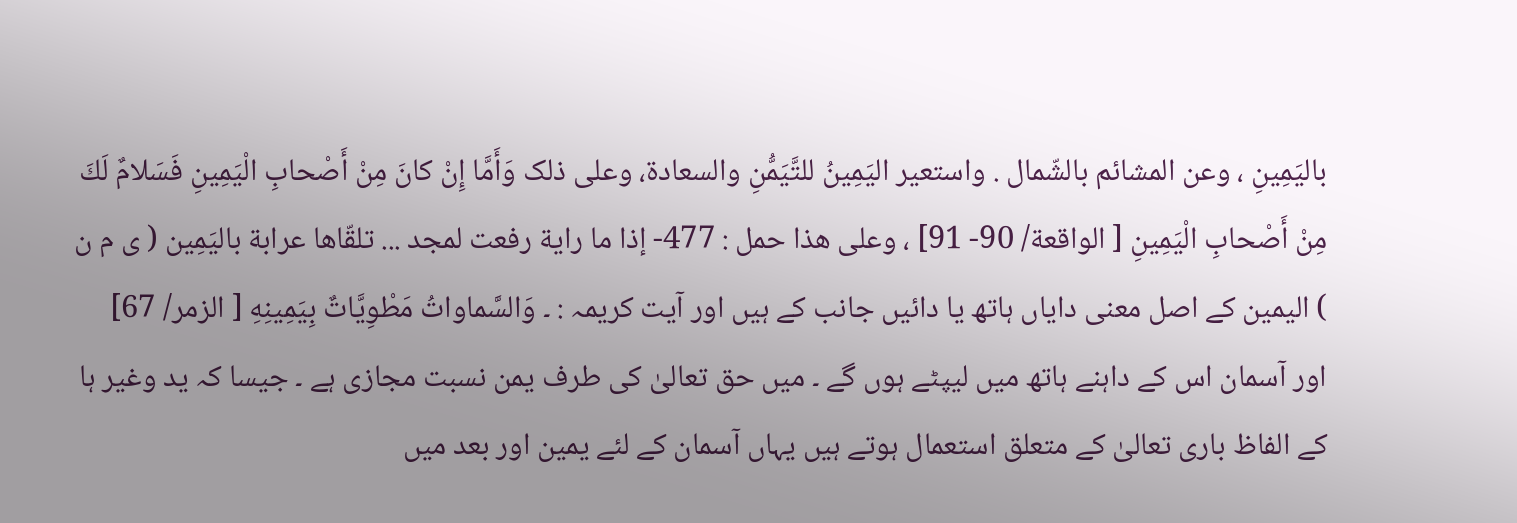باليَمِينِ ، وعن المشائم بالشّمال . واستعیر اليَمِينُ للتَّيَمُّنِ والسعادة، وعلی ذلک وَأَمَّا إِنْ كانَ مِنْ أَصْحابِ الْيَمِينِ فَسَلامٌ لَكَ مِنْ أَصْحابِ الْيَمِينِ [ الواقعة/ 90- 91] ، وعلی هذا حمل : 477- إذا ما راية رفعت لمجد ... تلقّاها عرابة باليَمِين ( ی م ن ) الیمین کے اصل معنی دایاں ہاتھ یا دائیں جانب کے ہیں اور آیت کریمہ : ۔ وَالسَّماواتُ مَطْوِيَّاتٌ بِيَمِينِهِ [ الزمر/ 67] اور آسمان اس کے داہنے ہاتھ میں لیپٹے ہوں گے ۔ میں حق تعالیٰ کی طرف یمن نسبت مجازی ہے ۔ جیسا کہ ید وغیر ہا کے الفاظ باری تعالیٰ کے متعلق استعمال ہوتے ہیں یہاں آسمان کے لئے یمین اور بعد میں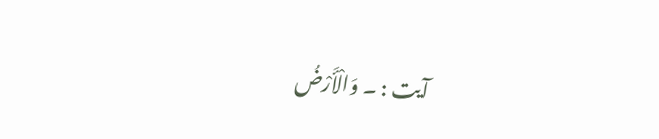آیت : ۔ وَالْأَرْضُ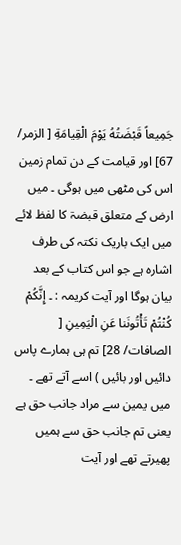جَمِيعاً قَبْضَتُهُ يَوْمَ الْقِيامَةِ [ الزمر/ 67] اور قیامت کے دن تمام زمین اس کی مٹھی میں ہوگی ۔ میں ارض کے متعلق قبضۃ کا لفظ لائے میں ایک باریک نکتہ کی طرف اشارہ ہے جو اس کتاب کے بعد بیان ہوگا اور آیت کریمہ : ۔ إِنَّكُمْ كُنْتُمْ تَأْتُونَنا عَنِ الْيَمِينِ [ الصافات/ 28] تم ہی ہمارے پاس دائیں اور بائیں ) اسے آتے تھے ۔ میں یمین سے مراد جانب حق ہے یعنی تم جانب حق سے ہمیں پھیرتے تھے اور آیت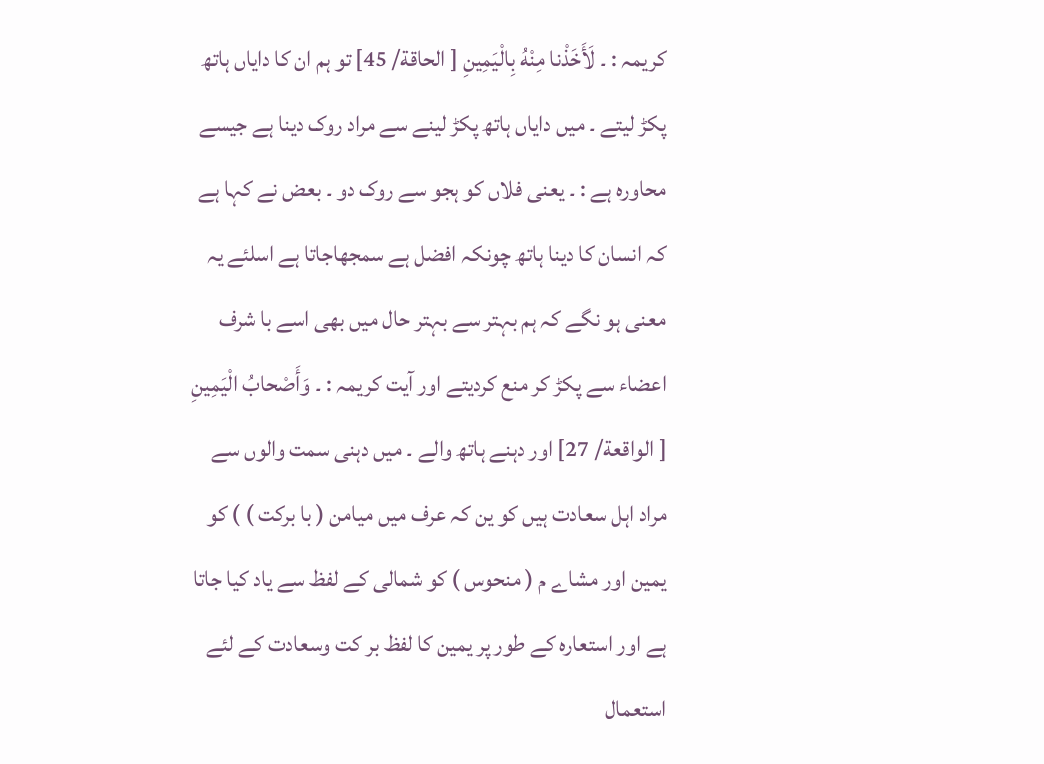کریمہ : ۔ لَأَخَذْنا مِنْهُ بِالْيَمِينِ [ الحاقة/ 45] تو ہم ان کا دایاں ہاتھ پکڑ لیتے ۔ میں دایاں ہاتھ پکڑ لینے سے مراد روک دینا ہے جیسے محاورہ ہے : ۔ یعنی فلاں کو ہجو سے روک دو ۔ بعض نے کہا ہے کہ انسان کا دینا ہاتھ چونکہ افضل ہے سمجھاجاتا ہے اسلئے یہ معنی ہو نگے کہ ہم بہتر سے بہتر حال میں بھی اسے با شرف اعضاء سے پکڑ کر منع کردیتے اور آیت کریمہ : ۔ وَأَصْحابُ الْيَمِينِ [ الواقعة/ 27] اور دہنے ہاتھ والے ۔ میں دہنی سمت والوں سے مراد اہل سعادت ہیں کو ین کہ عرف میں میامن ( با برکت ) ) کو یمین اور مشاے م ( منحوس ) کو شمالی کے لفظ سے یاد کیا جاتا ہے اور استعارہ کے طور پر یمین کا لفظ بر کت وسعادت کے لئے استعمال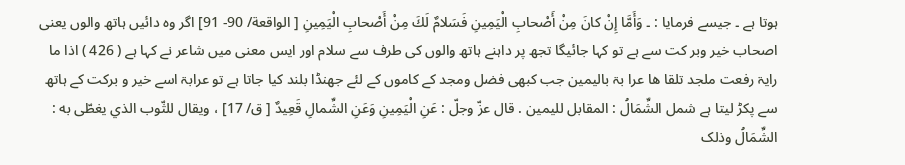ہوتا ہے ۔ جیسے فرمایا : ۔ وَأَمَّا إِنْ كانَ مِنْ أَصْحابِ الْيَمِينِ فَسَلامٌ لَكَ مِنْ أَصْحابِ الْيَمِينِ [ الواقعة/ 90- 91] اگر وہ دائیں ہاتھ والوں یعنی اصحاب خیر وبر کت سے ہے تو کہا جائیگا تجھ پر داہنے ہاتھ والوں کی طرف سے سلام اور ایس معنی میں شاعر نے کہا ہے ( 426 ) اذا ما رایۃ رفعت ملجد تلقا ھا عرا بۃ بالیمین جب کبھی فضل ومجد کے کاموں کے لئے جھنڈا بلند کیا جاتا ہے تو عرابۃ اسے خیر و برکت کے ہاتھ سے پکڑ لیتا ہے شمل الشِّمَالُ : المقابل للیمین . قال عزّ وجلّ : عَنِ الْيَمِينِ وَعَنِ الشِّمالِ قَعِيدٌ [ ق/ 17] ، ويقال للثّوب الذي يغطّى به : الشِّمَالُ وذلک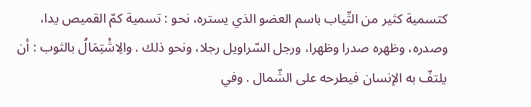کتسمية كثير من الثّياب باسم العضو الذي يستره، نحو : تسمية كمّ القمیص يدا، وصدره، وظهره صدرا وظهرا، ورجل السّراویل رجلا، ونحو ذلك . والِاشْتِمَالُ بالثوب : أن يلتفّ به الإنسان فيطرحه علی الشّمال . وفي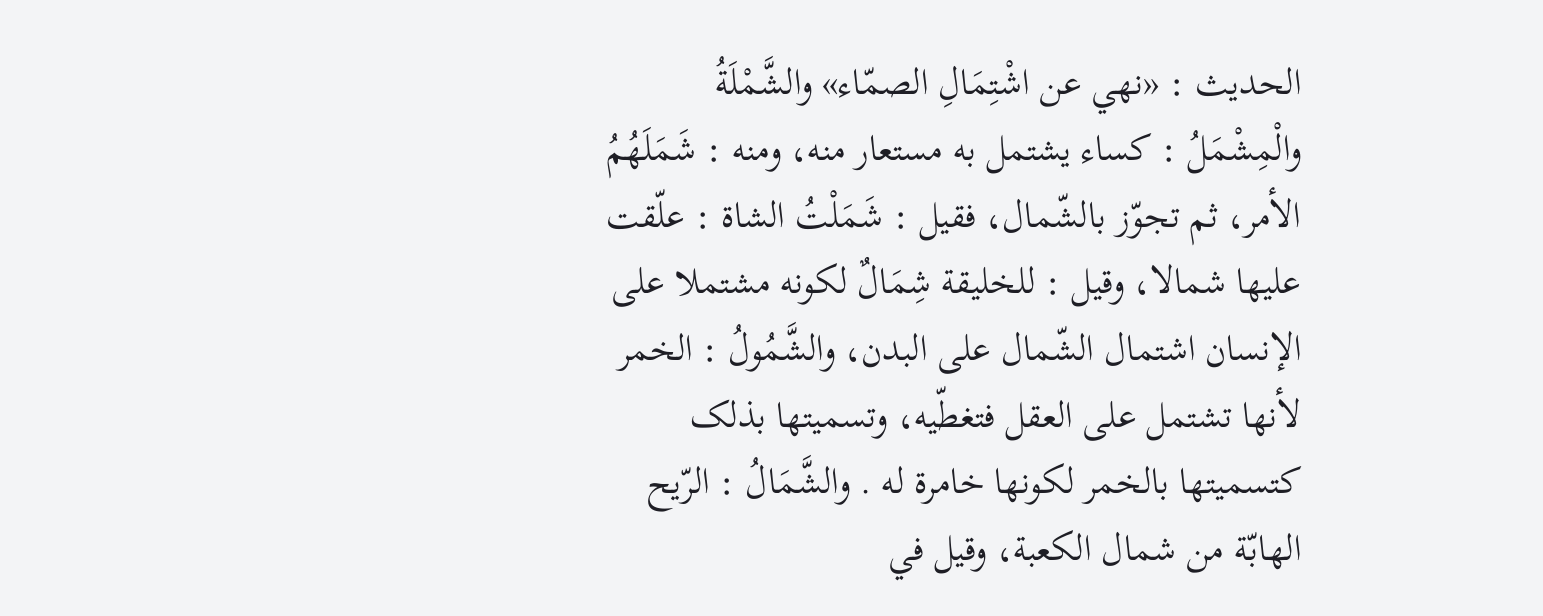الحدیث : «نهي عن اشْتِمَالِ الصمّاء» والشَّمْلَةُ والْمِشْمَلُ : کساء يشتمل به مستعار منه، ومنه : شَمَلَهُمُ الأمر، ثم تجوّز بالشّمال، فقیل : شَمَلْتُ الشاة : علّقت عليها شمالا، وقیل : للخلیقة شِمَالٌ لکونه مشتملا علی الإنسان اشتمال الشّمال علی البدن، والشَّمُولُ : الخمر لأنها تشتمل علی العقل فتغطّيه، وتسمیتها بذلک کتسمیتها بالخمر لکونها خامرة له . والشَّمَالُ : الرّيح الهابّة من شمال الکعبة، وقیل في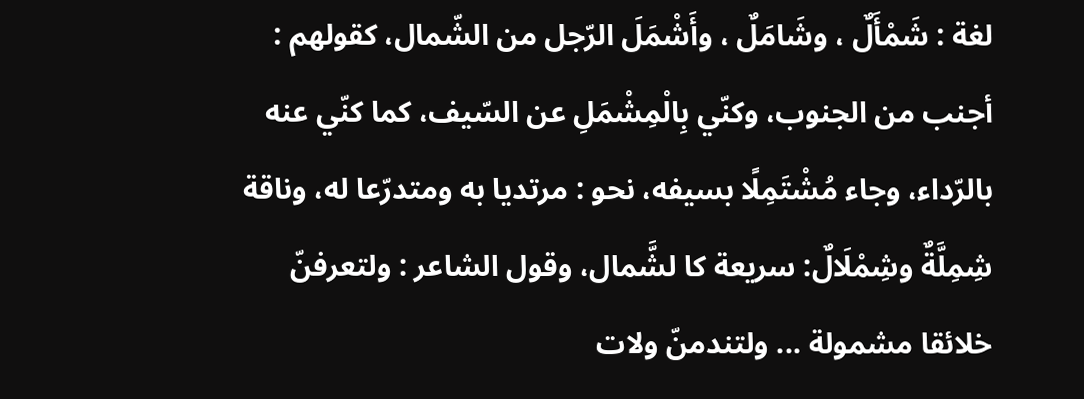لغة : شَمْأَلٌ ، وشَامَلٌ ، وأَشْمَلَ الرّجل من الشّمال، کقولهم : أجنب من الجنوب، وكنّي بِالْمِشْمَلِ عن السّيف، كما کنّي عنه بالرّداء، وجاء مُشْتَمِلًا بسیفه، نحو : مرتدیا به ومتدرّعا له، وناقة شِمِلَّةٌ وشِمْلَالٌ: سریعة کا لشَّمال، وقول الشاعر : ولتعرفنّ خلائقا مشمولة ... ولتندمنّ ولات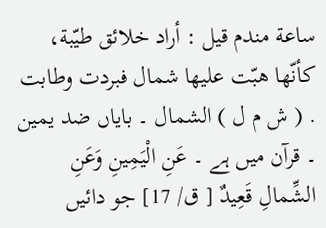ساعة مندم قيل : أراد خلائق طيّبة، كأنّها هبّت عليها شمال فبردت وطابت . ( ش م ل ) الشمال ۔ بایاں ضد یمین ۔ قرآن میں ہے ۔ عَنِ الْيَمِينِ وَعَنِ الشِّمالِ قَعِيدٌ [ ق/ 17] جو دائیں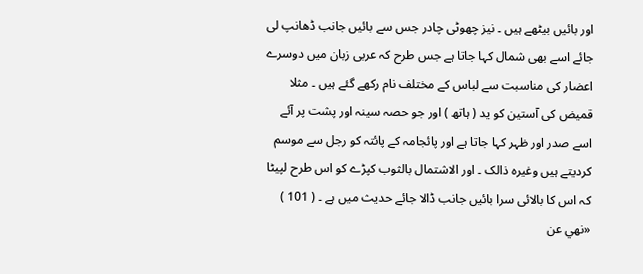اور بائیں بیٹھے ہیں ۔ نیز چھوٹی چادر جس سے بائیں جانب ڈھانپ لی جائے اسے بھی شمال کہا جاتا ہے جس طرح کہ عربی زبان میں دوسرے اعضار کی مناسبت سے لباس کے مختلف نام رکھے گئے ہیں ۔ مثلا قمیض کی آستین کو ید ( ہاتھ ) اور جو حصہ سینہ اور پشت پر آئے اسے صدر اور ظہر کہا جاتا ہے اور پائجامہ کے پائتہ کو رجل سے موسم کردیتے ہیں وغیرہ ذالک ۔ اور الاشتمال بالثوب کپڑے کو اس طرح لپیٹا کہ اس کا بالائی سرا بائیں جانب ڈالا جائے حدیث میں ہے ۔ ( 101 ) «نهي عن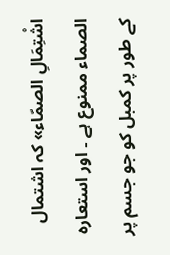اشْتِمَالِ الصمّاء» کہ اشتمال الصماء ممنوع ہے ۔ اور استعارہ کے طور پر کمبل کو جو جسم پر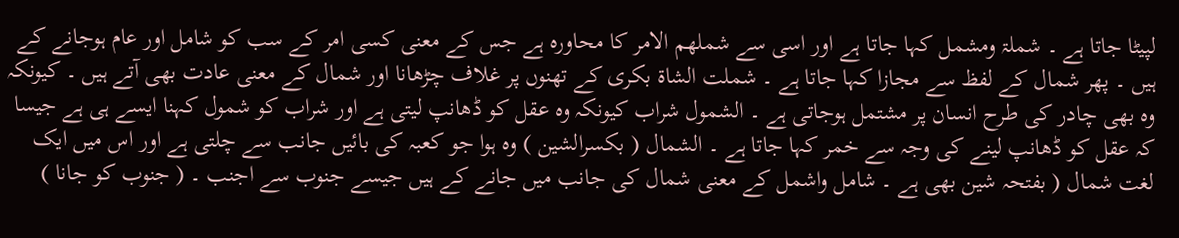لپیٹا جاتا ہے ۔ شملۃ ومشمل کہا جاتا ہے اور اسی سے شملھم الامر کا محاورہ ہے جس کے معنی کسی امر کے سب کو شامل اور عام ہوجانے کے ہیں ۔ پھر شمال کے لفظ سے مجازا کہا جاتا ہے ۔ شملت الشاۃ بکری کے تھنوں پر غلاف چڑھانا اور شمال کے معنی عادت بھی آتے ہیں ۔ کیونکہ وہ بھی چادر کی طرح انسان پر مشتمل ہوجاتی ہے ۔ الشمول شراب کیونکہ وہ عقل کو ڈھانپ لیتی ہے اور شراب کو شمول کہنا ایسے ہی ہے جیسا کہ عقل کو ڈھانپ لینے کی وجہ سے خمر کہا جاتا ہے ۔ الشمال ( بکسرالشین ) وہ ہوا جو کعبہ کی بائیں جانب سے چلتی ہے اور اس میں ایک لغت شمال ( بفتحہ شین بھی ہے ۔ شامل واشمل کے معنی شمال کی جانب میں جانے کے ہیں جیسے جنوب سے اجنب ۔ ( جنوب کو جانا )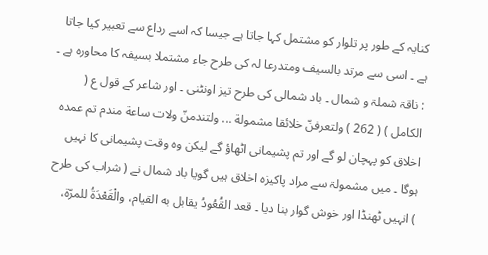کنایہ کے طور پر تلوار کو مشتمل کہا جاتا ہے جیسا کہ اسے رداع سے تعبیر کیا جاتا ہے ۔ اسی سے مرتد بالسیف ومتدرعا لہ کی طرح جاء مشتملا بسیفہ کا محاورہ ہے ۔ : ناقۃ شملۃ و شمال ۔ باد شمالی کی طرح تیز اونٹنی ۔ اور شاعر کے قول ع ( الکامل ) ( 262 ) ولتعرفنّ خلائقا مشمولة ... ولتندمنّ ولات ساعة مندم تم عمدہ اخلاق کو پہچان لو گے اور تم پشیمانی اٹھاؤ گے لیکن وہ وقت پشیمانی کا نہیں ہوگا ۔ میں مشمولۃ سے مراد پاکیزہ اخلاق ہیں گویا باد شمال نے ( شراب کی طرح ) انہیں ٹھنڈا اور خوش گوار بنا دیا ۔ قعد القُعُودُ يقابل به القیام، والْقَعْدَةُ للمرّة،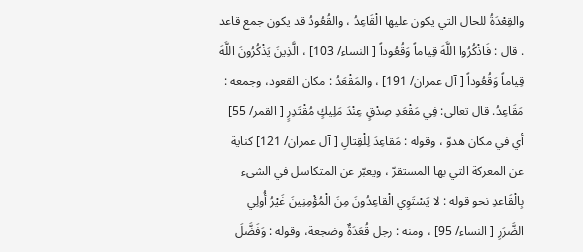والقِعْدَةُ للحال التي يكون عليها الْقَاعِدُ ، والقُعُودُ قد يكون جمع قاعد . قال : فَاذْكُرُوا اللَّهَ قِياماً وَقُعُوداً [ النساء/ 103] ، الَّذِينَ يَذْكُرُونَ اللَّهَ قِياماً وَقُعُوداً [ آل عمران/ 191] ، والمَقْعَدُ : مكان القعود، وجمعه : مَقَاعِدُ. قال تعالی: فِي مَقْعَدِ صِدْقٍ عِنْدَ مَلِيكٍ مُقْتَدِرٍ [ القمر/ 55] أي في مکان هدوّ ، وقوله : مَقاعِدَ لِلْقِتالِ [ آل عمران/ 121] كناية عن المعرکة التي بها المستقرّ ، ويعبّر عن المتکاسل في الشیء بِالْقَاعدِ نحو قوله : لا يَسْتَوِي الْقاعِدُونَ مِنَ الْمُؤْمِنِينَ غَيْرُ أُولِي الضَّرَرِ [ النساء/ 95] ، ومنه : رجل قُعَدَةٌ وضجعة، وقوله : وَفَضَّلَ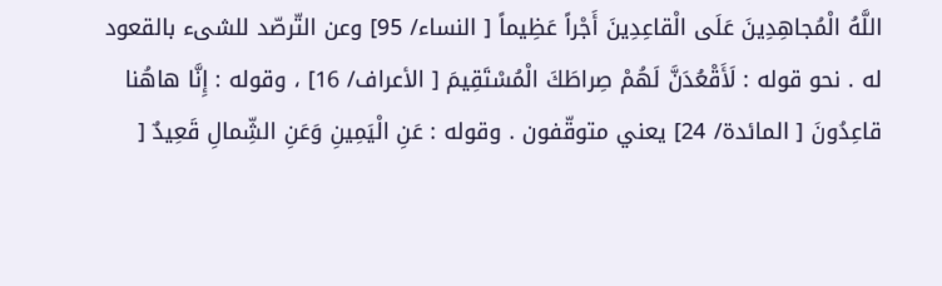اللَّهُ الْمُجاهِدِينَ عَلَى الْقاعِدِينَ أَجْراً عَظِيماً [ النساء/ 95] وعن التّرصّد للشیء بالقعود له . نحو قوله : لَأَقْعُدَنَّ لَهُمْ صِراطَكَ الْمُسْتَقِيمَ [ الأعراف/ 16] ، وقوله : إِنَّا هاهُنا قاعِدُونَ [ المائدة/ 24] يعني متوقّفون . وقوله : عَنِ الْيَمِينِ وَعَنِ الشِّمالِ قَعِيدٌ [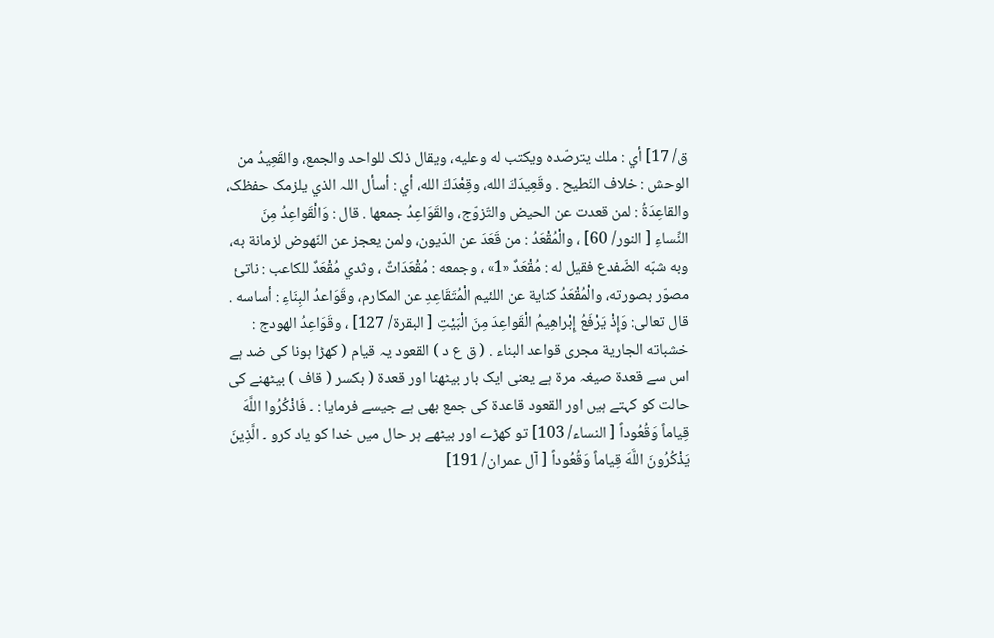ق/ 17] أي : ملك يترصّده ويكتب له وعليه، ويقال ذلک للواحد والجمع، والقَعِيدُ من الوحش : خلاف النّطيح . وقَعِيدَكَ الله، وقِعْدَكَ الله، أي : أسأل اللہ الذي يلزمک حفظک، والقاعِدَةُ : لمن قعدت عن الحیض والتّزوّج، والقَوَاعِدُ جمعها . قال : وَالْقَواعِدُ مِنَ النِّساءِ [ النور/ 60] ، والْمُقْعَدُ : من قَعَدَ عن الدّيون، ولمن يعجز عن النّهوض لزمانة به، وبه شبّه الضّفدع فقیل له : مُقْعَدٌ «1» ، وجمعه : مُقْعَدَاتٌ ، وثدي مُقْعَدٌ للکاعب : ناتئ مصوّر بصورته، والْمُقْعَدُ كناية عن اللئيم الْمُتَقَاعِدِ عن المکارم، وقَوَاعدُ البِنَاءِ : أساسه . قال تعالی: وَإِذْ يَرْفَعُ إِبْراهِيمُ الْقَواعِدَ مِنَ الْبَيْتِ [ البقرة/ 127] ، وقَوَاعِدُ الهودج : خشباته الجارية مجری قواعد البناء . ( ق ع د ) القعود یہ قیام ( کھڑا ہونا کی ضد ہے اس سے قعدۃ صیغہ مرۃ ہے یعنی ایک بار بیٹھنا اور قعدۃ ( بکسر ( قاف ) بیٹھنے کی حالت کو کہتے ہیں اور القعود قاعدۃ کی جمع بھی ہے جیسے فرمایا : ۔ فَاذْكُرُوا اللَّهَ قِياماً وَقُعُوداً [ النساء/ 103] تو کھڑے اور بیٹھے ہر حال میں خدا کو یاد کرو ۔ الَّذِينَ يَذْكُرُونَ اللَّهَ قِياماً وَقُعُوداً [ آل عمران/ 191]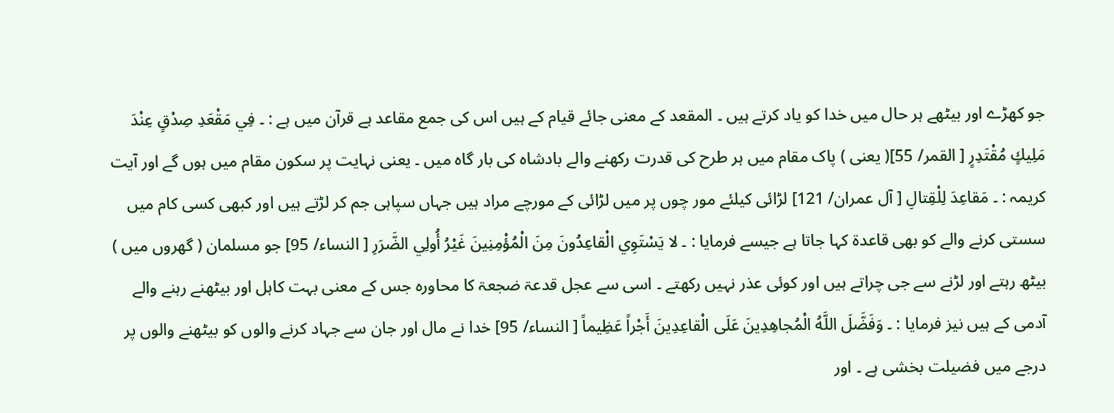جو کھڑے اور بیٹھے ہر حال میں خدا کو یاد کرتے ہیں ۔ المقعد کے معنی جائے قیام کے ہیں اس کی جمع مقاعد ہے قرآن میں ہے : ۔ فِي مَقْعَدِ صِدْقٍ عِنْدَ مَلِيكٍ مُقْتَدِرٍ [ القمر/ 55]( یعنی ) پاک مقام میں ہر طرح کی قدرت رکھنے والے بادشاہ کی بار گاہ میں ۔ یعنی نہایت پر سکون مقام میں ہوں گے اور آیت کریمہ : ۔ مَقاعِدَ لِلْقِتالِ [ آل عمران/ 121] لڑائی کیلئے مور چوں پر میں لڑائی کے مورچے مراد ہیں جہاں سپاہی جم کر لڑتے ہیں اور کبھی کسی کام میں سستی کرنے والے کو بھی قاعدۃ کہا جاتا ہے جیسے فرمایا : ۔ لا يَسْتَوِي الْقاعِدُونَ مِنَ الْمُؤْمِنِينَ غَيْرُ أُولِي الضَّرَرِ [ النساء/ 95] جو مسلمان ( گھروں میں ) بیٹھ رہتے اور لڑنے سے جی چراتے ہیں اور کوئی عذر نہیں رکھتے ۔ اسی سے عجل قدعۃ ضجعۃ کا محاورہ جس کے معنی بہت کاہل اور بیٹھنے رہنے والے آدمی کے ہیں نیز فرمایا : ۔ وَفَضَّلَ اللَّهُ الْمُجاهِدِينَ عَلَى الْقاعِدِينَ أَجْراً عَظِيماً [ النساء/ 95] خدا نے مال اور جان سے جہاد کرنے والوں کو بیٹھنے والوں پر درجے میں فضیلت بخشی ہے ۔ اور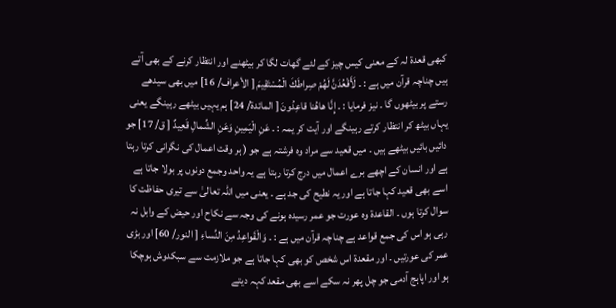کبھی قعدۃ لہ کے معنی کیس چیز کے لئے گھات لگا کر بیٹھنے اور انتظار کرنے کے بھی آتے ہیں چناچہ قرآن میں ہے : ۔ لَأَقْعُدَنَّ لَهُمْ صِراطَكَ الْمُسْتَقِيمَ [ الأعراف/ 16] میں بھی سیدھے رستے پر بیٹھوں گا ۔ نیز فرمایا : ۔ إِنَّا هاهُنا قاعِدُونَ [ المائدة/ 24] ہم یہیں بیٹھے رہینگے یعنی یہاں بیٹھ کر انتظار کرتے رہینگے اور آیت کر یمہ : ۔ عَنِ الْيَمِينِ وَعَنِ الشِّمالِ قَعِيدٌ [ ق/ 17] جو دائیں بائیں بیٹھے ہیں ۔ میں قعید سے مراد وہ فرشتہ ہے جو ( ہر وقت اعمال کی نگرانی کرتا رہتا ہے اور انسان کے اچھے برے اعمال میں درج کرتا رہتا ہے یہ واحد وجمع دونوں پر بولا جاتا ہے اسے بھی قعید کہا جاتا ہے اور یہ نطیح کی جد ہے ۔ یعنی میں اللہ تعالیٰ سے تیری حفاظت کا سوال کرتا ہوں ۔ القاعدۃ وہ عورت جو عمر رسیدہ ہونے کی وجہ سے نکاح اور حیض کے وابل نہ رہی ہو اس کی جمع قواعد ہے چناچہ قرآن میں ہے : ۔ وَالْقَواعِدُ مِنَ النِّساءِ [ النور/ 60] اور بڑی عمر کی عورتیں ۔ اور مقعدۃ اس شخص کو بھی کہا جاتا ہے جو ملازمت سے سبکدوش ہوچکا ہو اور اپاہج آدمی جو چل پھر نہ سکے اسے بھی مقعد کہہ دیتے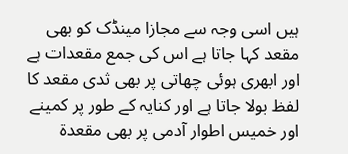ہیں اسی وجہ سے مجازا مینڈک کو بھی مقعد کہا جاتا ہے اس کی جمع مقعدات ہے اور ابھری ہوئی چھاتی پر بھی ثدی مقعد کا لفظ بولا جاتا ہے اور کنایہ کے طور پر کمینے اور خمیس اطوار آدمی پر بھی مقعدۃ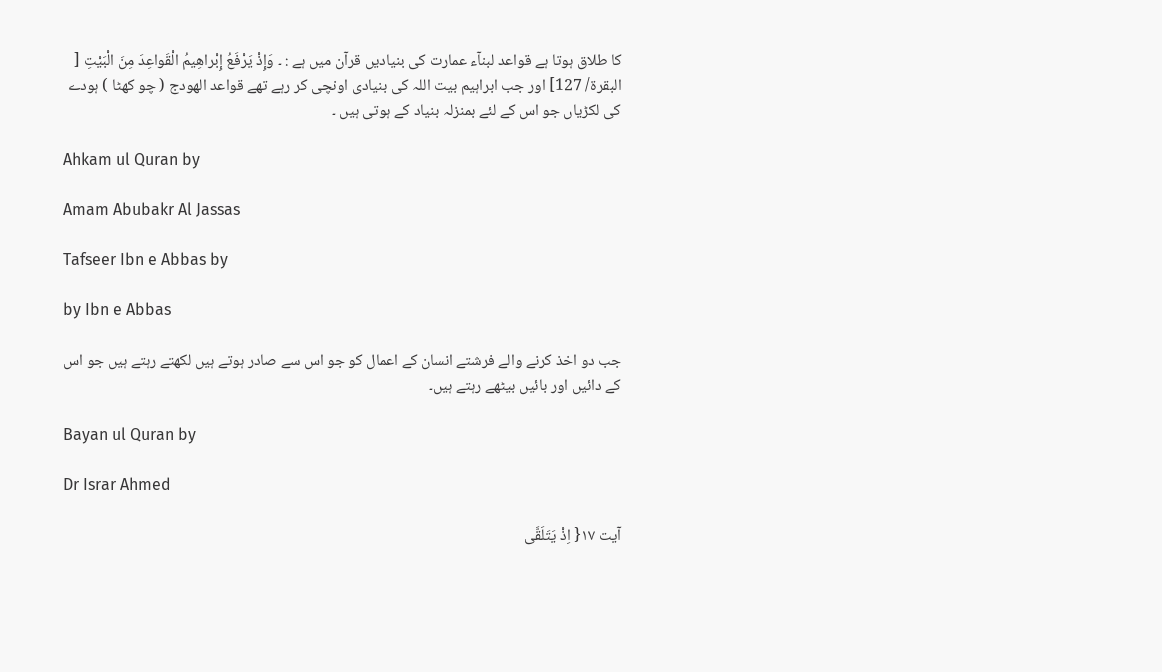کا طلاق ہوتا ہے قواعد لبنآء عمارت کی بنیادیں قرآن میں ہے : ۔ وَإِذْ يَرْفَعُ إِبْراهِيمُ الْقَواعِدَ مِنَ الْبَيْتِ [ البقرة/ 127] اور جب ابراہیم بیت اللہ کی بنیادی اونچی کر رہے تھے قواعد الھودج ( چو کھٹا ) ہودے کی لکڑیاں جو اس کے لئے بمنزلہ بنیاد کے ہوتی ہیں ۔

Ahkam ul Quran by

Amam Abubakr Al Jassas

Tafseer Ibn e Abbas by

by Ibn e Abbas

جب دو اخذ کرنے والے فرشتے انسان کے اعمال کو جو اس سے صادر ہوتے ہیں لکھتے رہتے ہیں جو اس کے دائیں اور بائیں بیٹھے رہتے ہیں۔

Bayan ul Quran by

Dr Israr Ahmed

آیت ١٧{ اِذْ یَتَلَقَّی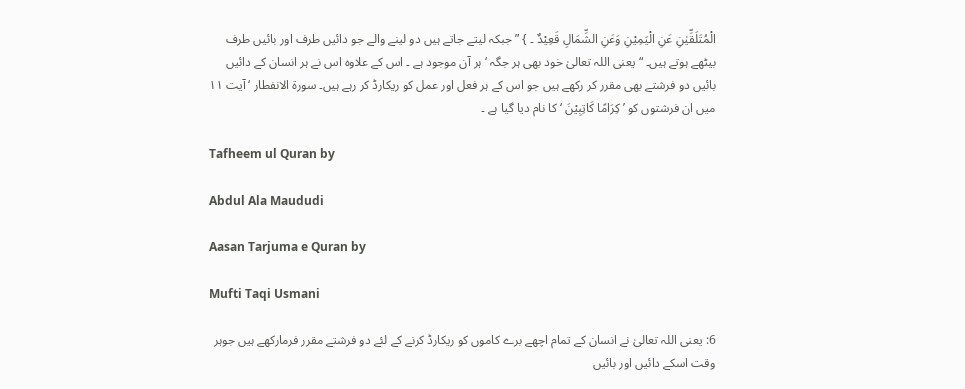الْمُتَلَقِّیٰنِ عَنِ الْیَمِیْنِ وَعَنِ الشِّمَالِ قَعِیْدٌ ۔ } ” جبکہ لیتے جاتے ہیں دو لینے والے جو دائیں طرف اور بائیں طرف بیٹھے ہوتے ہیں۔ “ یعنی اللہ تعالیٰ خود بھی ہر جگہ ‘ ہر آن موجود ہے ۔ اس کے علاوہ اس نے ہر انسان کے دائیں بائیں دو فرشتے بھی مقرر کر رکھے ہیں جو اس کے ہر فعل اور عمل کو ریکارڈ کر رہے ہیں۔ سورة الانفطار ‘ آیت ١١ میں ان فرشتوں کو ’ کِرَامًا کَاتِبِیْنَ ‘ کا نام دیا گیا ہے ۔

Tafheem ul Quran by

Abdul Ala Maududi

Aasan Tarjuma e Quran by

Mufti Taqi Usmani

6: یعنی اللہ تعالیٰ نے انسان کے تمام اچھے برے کاموں کو ریکارڈ کرنے کے لئے دو فرشتے مقرر فرمارکھے ہیں جوہر وقت اسکے دائیں اور بائیں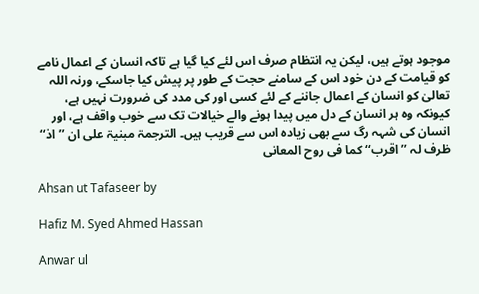موجود ہوتے ہیں، لیکن یہ انتظام صرف اس لئے کیا گیا ہے تاکہ انسان کے اعمال نامے کو قیامت کے دن خود اس کے سامنے حجت کے طور پر پیش کیا جاسکے، ورنہ اللہ تعالیٰ کو انسان کے اعمال جاننے کے لئے کسی اور کی مدد کی ضرورت نہیں ہے، کیونکہ وہ ہر انسان کے دل میں پیدا ہونے والے خیالات تک سے خوب واقف ہے، اور انسان کی شہہ رگ سے بھی زیادہ اس سے قریب ہیں۔ الترجمۃ مبنیۃ علی ان ’’ اذ‘‘ ظرف لہ ’’ اقرب‘‘ کما فی روح المعانی

Ahsan ut Tafaseer by

Hafiz M. Syed Ahmed Hassan

Anwar ul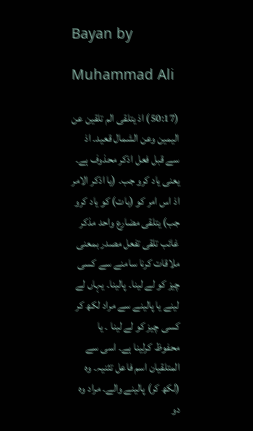Bayan by

Muhammad Ali

(50:17) اذ یتلقی الم تلقین عن الیمین وعن الشمال قعید۔ اذ سے قبل فعل اذکر محذوف ہے۔ یعنی یاد کرو جب۔ (یا اذکر الامر اذ اس امر کو (بات) کو یاد کرو جب) یتلقی مضارع واحد مذکر غائب تلقی تفعل مصدر بمعنی ملاقات کرنا سامنے سے کسی چیز کو لے لینا۔ پالینا۔ یہاں لے لینے یا پالینے سے مراد لکھ کر کسی چیز کو لے لینا ۔ یا محفوظ کرلینا ہے۔ اسی سے المتلقیان اسم فاعل تثنیہ۔ وہ (لکھ کر) پالینے والے۔ مراد وہ دو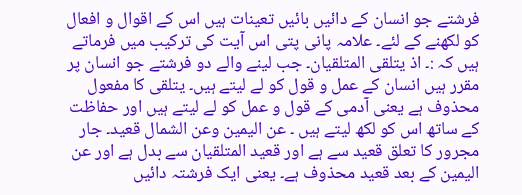فرشتے جو انسان کے دائیں بائیں تعینات ہیں اس کے اقوال و افعال کو لکھنے کے لئے۔ علامہ پانی پتی اس آیت کی ترکیب میں فرماتے ہیں کہ :۔ اذ یتلقی المتلقیان۔ جب لینے والے دو فرشتے جو انسان پر مقرر ہیں انسان کے عمل و قول کو لے لیتے ہیں۔ یتلقی کا مفعول محذوف ہے یعنی آدمی کے قول و عمل کو لے لیتے ہیں اور حفاظت کے ساتھ اس کو لکھ لیتے ہیں ۔ عن الیمین وعن الشمال قعید۔ جار مجرور کا تعلق قعید سے ہے اور قعید المتلقیان سے بدل ہے اور عن الیمین کے بعد قعید محذوف ہے۔ یعنی ایک فرشتہ دائیں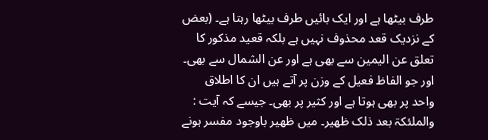طرف بیٹھا ہے اور ایک بائیں طرف بیٹھا رہتا ہے۔ (بعض کے نزدیک قعد محذوف نہیں ہے بلکہ قعید مذکور کا تعلق عن الیمین سے بھی ہے اور عن الشمال سے بھی۔ اور جو الفاظ فعیل کے وزن پر آتے ہیں ان کا اطلاق واحد پر بھی ہوتا ہے اور کثیر پر بھی۔ جیسے کہ آیت : والملئکۃ بعد ذلک ظھیر۔ میں ظھیر باوجود مفسر ہونے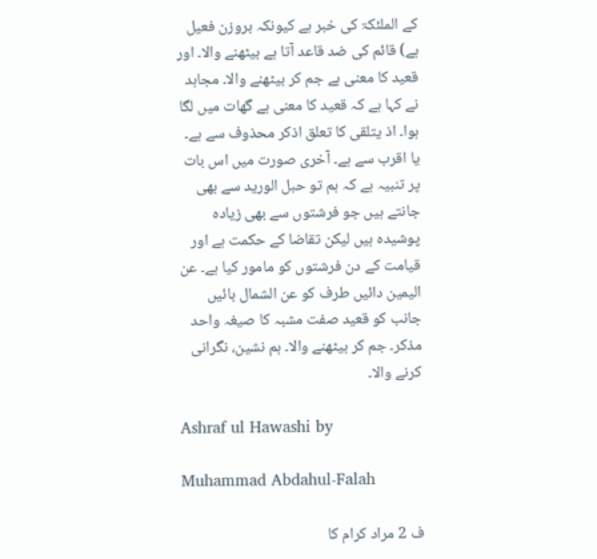کے الملئکۃ کی خبر ہے کیونکہ بروزن فعیل ہے) قائم کی ضد قاعد آتا ہے بیٹھنے والا۔ اور قعید کا معنی ہے جم کر بیٹھنے والا۔ مجاہد نے کہا ہے کہ قعید کا معنی ہے گھات میں لگا ہوا۔ اذ یتلقی کا تعلق اذکر محذوف سے ہے۔ یا اقرب سے ہے۔ آخری صورت میں اس بات پر تنبیہ ہے کہ ہم تو حبل الورید سے بھی جانتے ہیں جو فرشتوں سے بھی زیادہ پوشیدہ ہیں لیکن تقاضا کے حکمت ہے اور قیامت کے دن فرشتوں کو مامور کیا ہے۔ عن الیمین دائیں طرف کو عن الشمال بائیں جانب کو قعید صفت مشبہ کا صیغہ واحد مذکر۔ جم کر بیٹھنے والا۔ ہم نشین، نگرانی کرنے والا۔

Ashraf ul Hawashi by

Muhammad Abdahul-Falah

ف 2 مراد کرام کا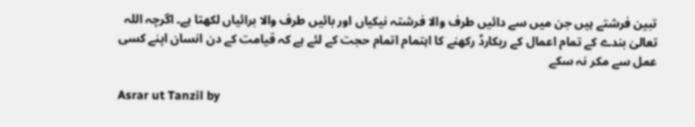تبین فرشتے ہیں جن میں سے دائیں طرف والا فرشتہ نیکیاں اور بائیں طرف والا برائیاں لکھتا ہے۔ اگرچہ اللہ تعالیٰ بندے کے تمام اعمال کے ریکارڈ رکھنے کا اہتمام اتمام حجت کے لئے ہے کہ قیامت کے دن انسان اپنے کسی عمل سے مکر نہ سکے

Asrar ut Tanzil by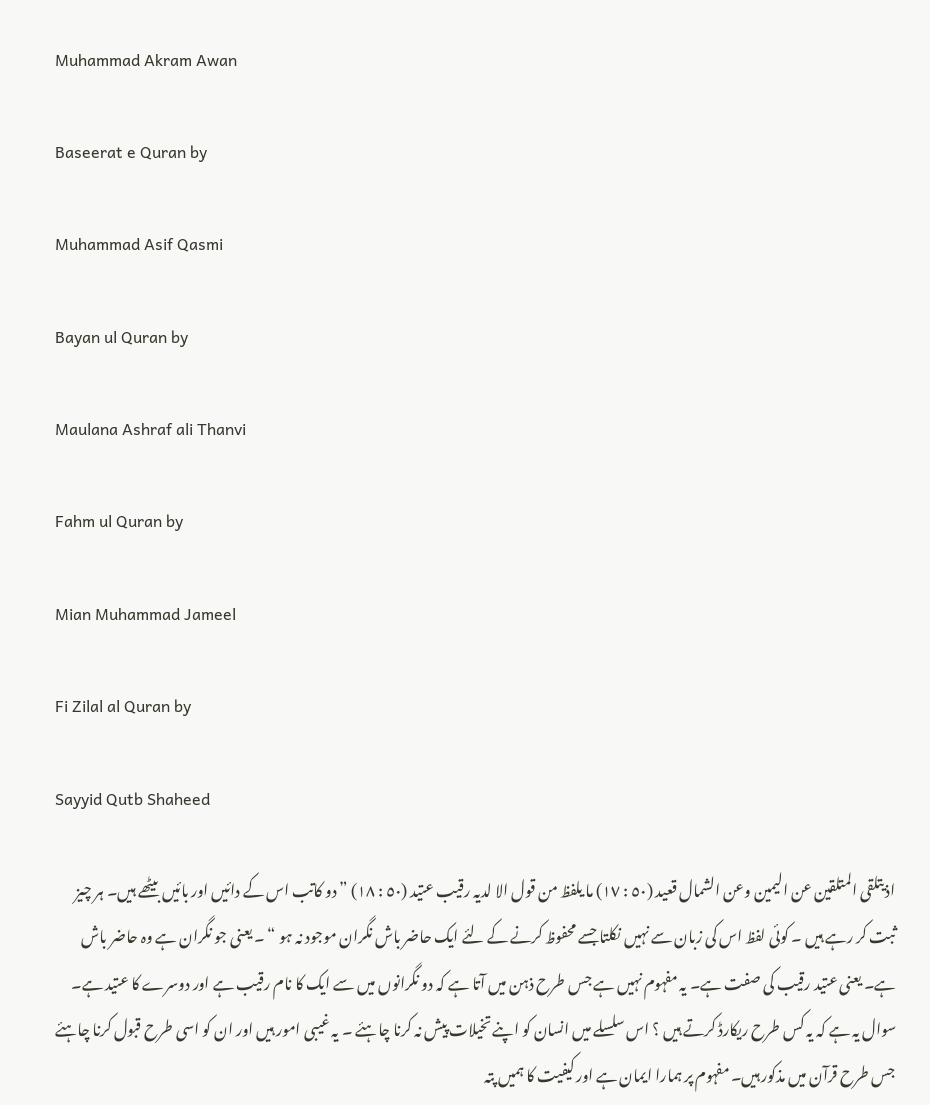Muhammad Akram Awan

Baseerat e Quran by

Muhammad Asif Qasmi

Bayan ul Quran by

Maulana Ashraf ali Thanvi

Fahm ul Quran by

Mian Muhammad Jameel

Fi Zilal al Quran by

Sayyid Qutb Shaheed

اذ یتلقی المتلقین عن الیمین وعن الشمال قعید (٥٠ : ١٧) ما یلفظ من قول الا لدیہ رقیب عتید (٥٠ : ١٨) ” دو کاتب اس کے دائیں اور بائیں بیٹھے ہیں۔ ہر چیز ثبت کر رہے ہیں ۔ کوئی لفظ اس کی زبان سے نہیں نکلتا جسے محفوظ کرنے کے لئے ایک حاضر باش نگران موجود نہ ہو “ ۔ یعنی جو نگران ہے وہ حاضر باش ہے۔ یعنی عتید رقیب کی صفت ہے۔ یہ مفہوم نہیں ہے جس طرح ذہن میں آتا ہے کہ دو نگرانوں میں سے ایک کا نام رقیب ہے اور دوسرے کا عتید ہے۔ سوال یہ ہے کہ یہ کس طرح ریکارڈ کرتے ہیں ؟ اس سلسلے میں انسان کو اپنے تخیلات پیش نہ کرنا چاہئے ۔ یہ غیبی امور ہیں اور ان کو اسی طرح قبول کرنا چاہئے جس طرح قرآن میں مذکور ہیں۔ مفہوم پر ہمارا ایمان ہے اور کیفیت کا ہمیں پتہ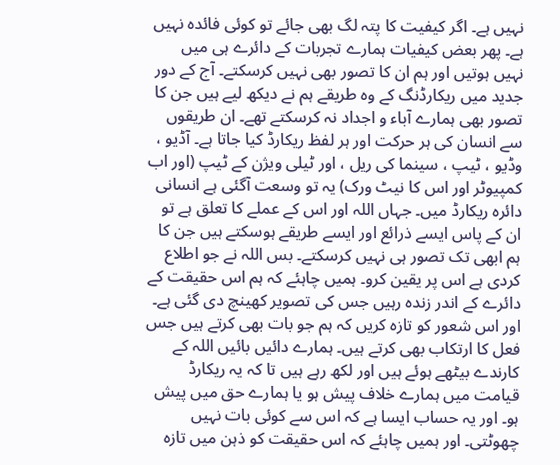نہیں ہے۔ اگر کیفیت کا پتہ لگ بھی جائے تو کوئی فائدہ نہیں ہے۔ پھر بعض کیفیات ہمارے تجربات کے دائرے ہی میں نہیں ہوتیں اور ہم ان کا تصور بھی نہیں کرسکتے۔ آج کے دور جدید میں ریکارڈنگ کے وہ طریقے ہم نے دیکھ لیے ہیں جن کا تصور بھی ہمارے آباء و اجداد نہ کرسکتے تھے۔ ان طریقوں سے انسان کی ہر حرکت اور ہر لفظ ریکارڈ کیا جاتا ہے۔ آڈیو ، وڈیو ، ٹیپ ، سینما کی ریل ، اور ٹیلی ویژن کے ٹیپ (اور اب کمپیوٹر اور اس کا نیٹ ورک) یہ تو وسعت آگئی ہے انسانی دائرہ ریکارڈ میں۔ جہاں اللہ اور اس کے عملے کا تعلق ہے تو ان کے پاس ایسے ذرائع اور ایسے طریقے ہوسکتے ہیں جن کا ہم ابھی تک تصور ہی نہیں کرسکتے۔ بس اللہ نے جو اطلاع کردی ہے اس پر یقین کرو۔ ہمیں چاہئے کہ ہم اس حقیقت کے دائرے کے اندر زندہ رہیں جس کی تصویر کھینچ دی گئی ہے۔ اور اس شعور کو تازہ کریں کہ ہم جو بات بھی کرتے ہیں جس فعل کا ارتکاب بھی کرتے ہیں۔ ہمارے دائیں بائیں اللہ کے کارندے بیٹھے ہوئے ہیں اور لکھ رہے ہیں تا کہ یہ ریکارڈ قیامت میں ہمارے خلاف پیش ہو یا ہمارے حق میں پیش ہو۔ اور یہ حساب ایسا ہے کہ اس سے کوئی بات نہیں چھوٹتی۔ اور ہمیں چاہئے کہ اس حقیقت کو ذہن میں تازہ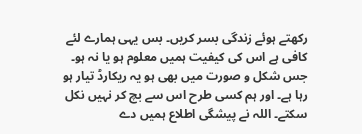رکھتے ہوئے زندگی بسر کریں۔ بس یہی ہمارے لئے کافی ہے اس کی کیفیت ہمیں معلوم ہو یا نہ ہو۔ جس شکل و صورت میں بھی ہو یہ ریکارڈ تیار ہو رہا ہے۔ اور ہم کسی طرح اس سے بچ کر نہیں نکل سکتے۔ اللہ نے پیشگی اطلاع ہمیں دے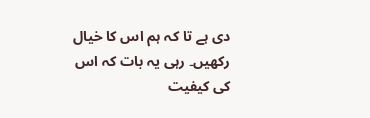دی ہے تا کہ ہم اس کا خیال رکھیں۔ رہی یہ بات کہ اس کی کیفیت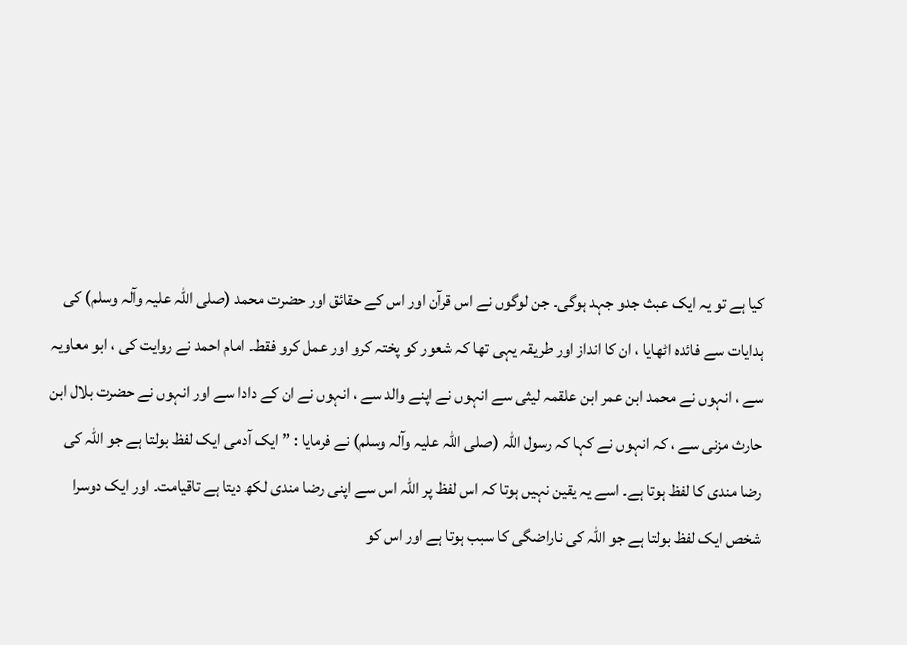کیا ہے تو یہ ایک عبث جدو جہد ہوگی۔ جن لوگوں نے اس قرآن اور اس کے حقائق اور حضرت محمد (صلی اللہ علیہ وآلہ وسلم) کی ہدایات سے فائدہ اٹھایا ، ان کا انداز اور طریقہ یہی تھا کہ شعور کو پختہ کرو اور عمل کرو فقط۔ امام احمد نے روایت کی ، ابو معاویہ سے ، انہوں نے محمد ابن عمر ابن علقمہ لیثی سے انہوں نے اپنے والد سے ، انہوں نے ان کے دادا سے اور انہوں نے حضرت بلال ابن حارث مزنی سے ، کہ انہوں نے کہا کہ رسول اللہ (صلی اللہ علیہ وآلہ وسلم) نے فرمایا : ” ایک آدمی ایک لفظ بولتا ہے جو اللہ کی رضا مندی کا لفظ ہوتا ہے۔ اسے یہ یقین نہیں ہوتا کہ اس لفظ پر اللہ اس سے اپنی رضا مندی لکھ دیتا ہے تاقیامت۔ اور ایک دوسرا شخص ایک لفظ بولتا ہے جو اللہ کی ناراضگی کا سبب ہوتا ہے اور اس کو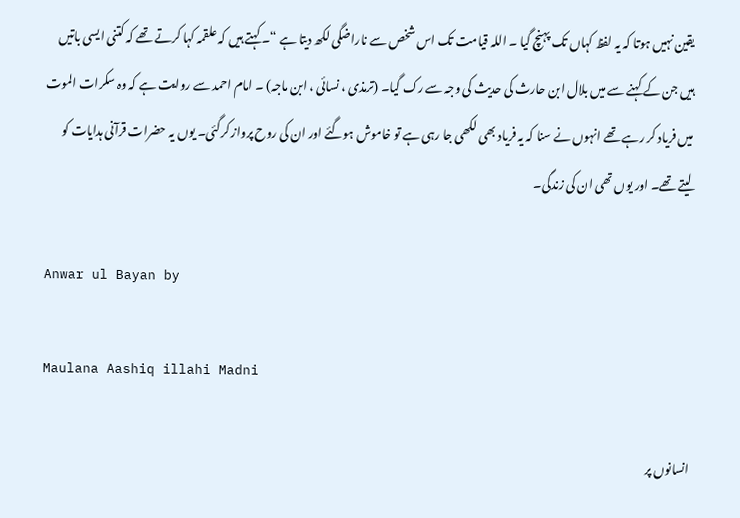یقین نہیں ہوتا کہ یہ لفظ کہاں تک پہنچ گیا ۔ اللہ قیامت تک اس شخص سے ناراضگی لکھ دیتا ہے “۔ کہتے ہیں کہ علقمہ کہا کرتے تھے کہ کتنی ایسی باتیں ہیں جن کے کہنے سے میں بلال ابن حارث کی حدیث کی وجہ سے رک گیا۔ (ترمذی ، نسائی ، ابن ماجہ) ۔ امام احمد سے روایت ہے کہ وہ سکرات الموت میں فریاد کر رہے تھے انہوں نے سنا کہ یہ فریاد بھی لکھی جا رہی ہے تو خاموش ہوگئے اور ان کی روح پرواز کرگئی۔ یوں یہ حضرات قرآنی ہدایات کو لیتے تھے۔ اور یوں تھی ان کی زندگی۔

Anwar ul Bayan by

Maulana Aashiq illahi Madni

انسانوں پر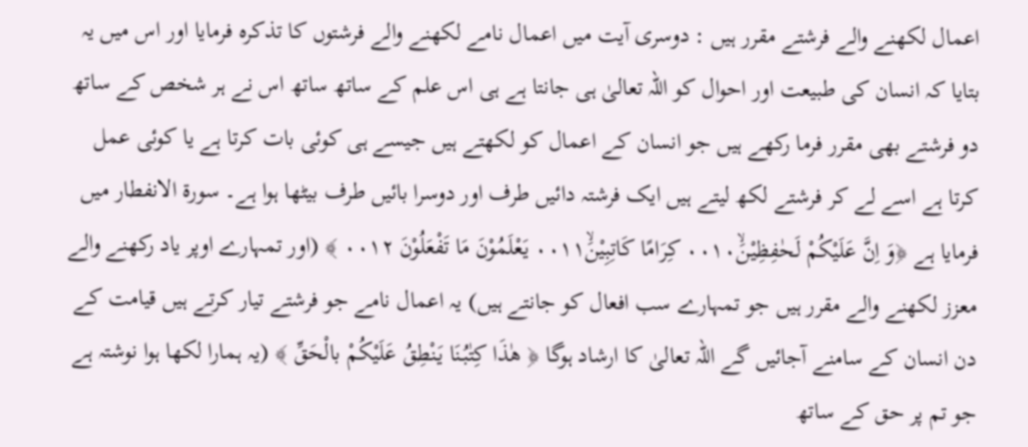اعمال لکھنے والے فرشتے مقرر ہیں : دوسری آیت میں اعمال نامے لکھنے والے فرشتوں کا تذکرہ فرمایا اور اس میں یہ بتایا کہ انسان کی طبیعت اور احوال کو اللہ تعالیٰ ہی جانتا ہے ہی اس علم کے ساتھ ساتھ اس نے ہر شخص کے ساتھ دو فرشتے بھی مقرر فرما رکھے ہیں جو انسان کے اعمال کو لکھتے ہیں جیسے ہی کوئی بات کرتا ہے یا کوئی عمل کرتا ہے اسے لے کر فرشتے لکھ لیتے ہیں ایک فرشتہ دائیں طرف اور دوسرا بائیں طرف بیٹھا ہوا ہے۔ سورة الانفطار میں فرمایا ہے ﴿وَ اِنَّ عَلَيْكُمْ لَحٰفِظِيْنَۙ٠٠١٠ كِرَامًا كَاتِبِيْنَۙ٠٠١١ يَعْلَمُوْنَ مَا تَفْعَلُوْنَ ٠٠١٢ ﴾ (اور تمہارے اوپر یاد رکھنے والے معزز لکھنے والے مقرر ہیں جو تمہارے سب افعال کو جانتے ہیں) یہ اعمال نامے جو فرشتے تیار کرتے ہیں قیامت کے دن انسان کے سامنے آجائیں گے اللہ تعالیٰ کا ارشاد ہوگا ﴿ هٰذَا كِتٰبُنَا يَنْطِقُ عَلَيْكُمْ بالْحَقِّ ﴾ (یہ ہمارا لکھا ہوا نوشتہ ہے جو تم پر حق کے ساتھ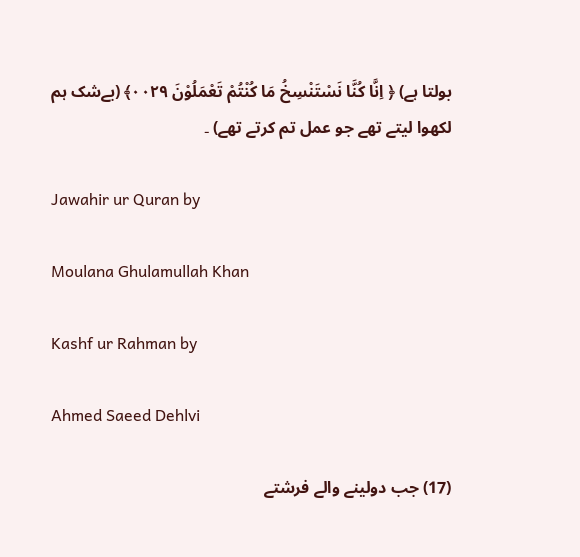بولتا ہے) ﴿ اِنَّا كُنَّا نَسْتَنْسِخُ مَا كُنْتُمْ تَعْمَلُوْنَ ٠٠٢٩﴾ (بےشک ہم لکھوا لیتے تھے جو عمل تم کرتے تھے) ۔

Jawahir ur Quran by

Moulana Ghulamullah Khan

Kashf ur Rahman by

Ahmed Saeed Dehlvi

(17) جب دولینے والے فرشتے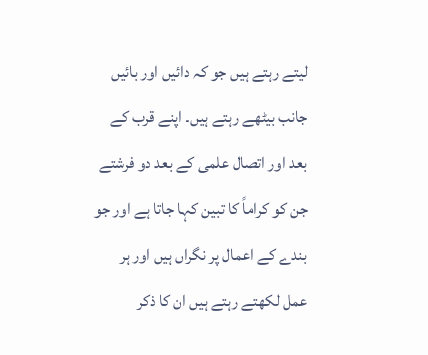لیتے رہتے ہیں جو کہ دائیں اور بائیں جانب بیٹھے رہتے ہیں۔ اپنے قرب کے بعد اور اتصال علمی کے بعد دو فرشتے جن کو کراماً کا تبین کہا جاتا ہے اور جو بندے کے اعمال پر نگراں ہیں اور ہر عمل لکھتے رہتے ہیں ان کا ذکر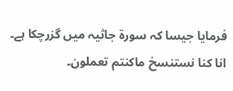فرمایا جیسا کہ سورة جاثیہ میں گزرچکا ہے۔ انا کنا نستنسخ ماکنتم تعملون۔